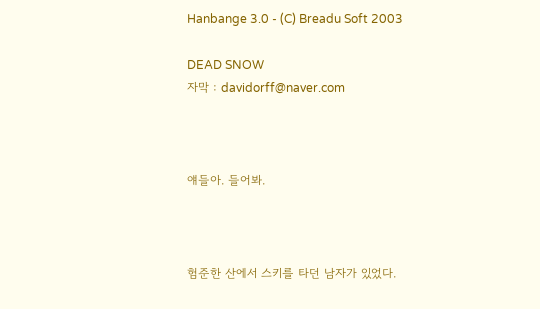Hanbange 3.0 - (C) Breadu Soft 2003

DEAD SNOW
자막 : davidorff@naver.com



얘들아. 들어봐.



험준한 산에서 스키를 타던 남자가 있었다.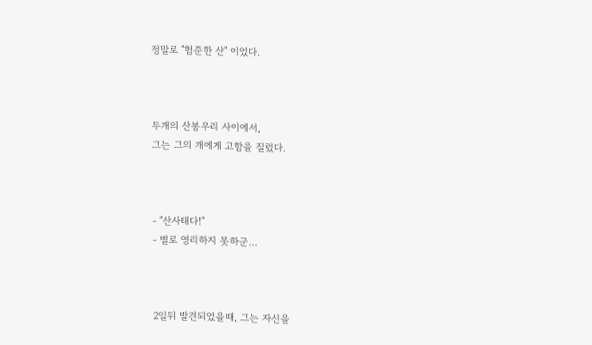정말로 "험준한 산" 이었다.



두개의 산봉우리 사이에서,
그는 그의 개에게 고함을 질렀다.



- "산사태다!"
- 별로 영리하지 못하군...



2일뒤 발견되었을때, 그는 자신을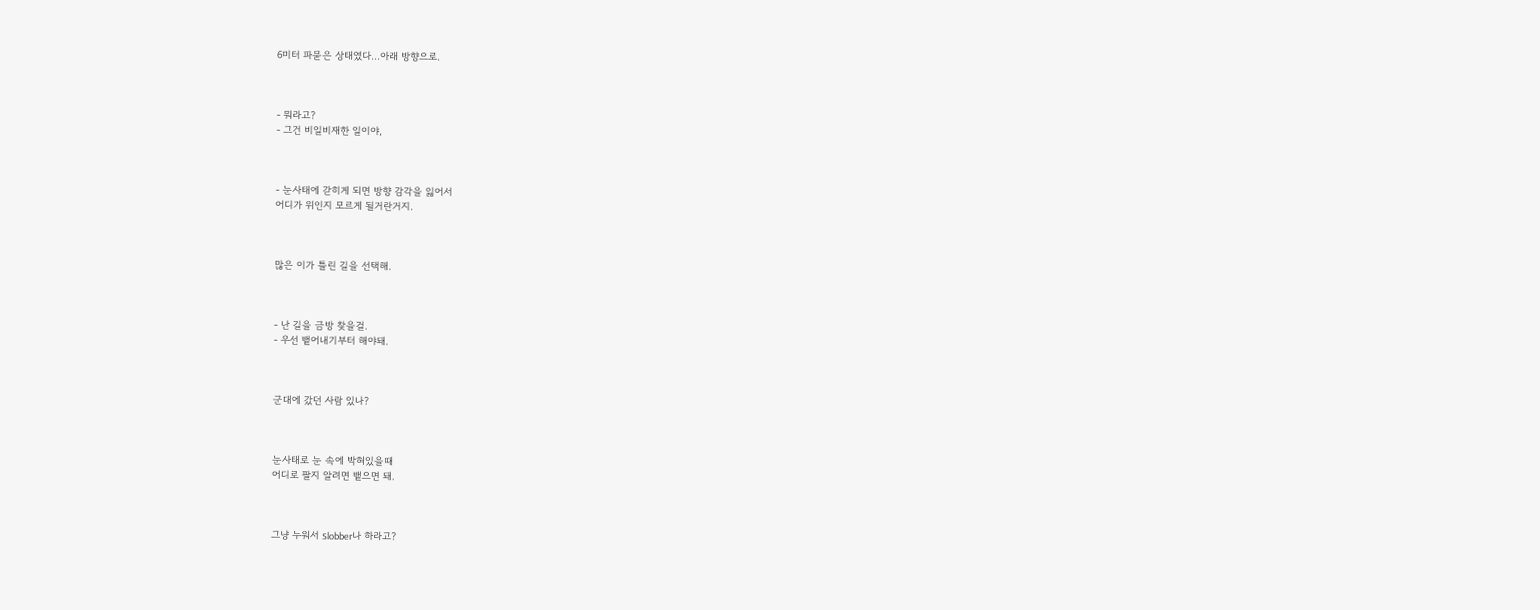6미터 파묻은 상태였다...아래 방향으로.



- 뭐라고?
- 그건 비일비재한 일이야,



- 눈사태에 갇히게 되면 방향 감각을 잃어서
어디가 위인지 모르게 될거란거지.



많은 이가 틀린 길을 선택해.



- 난 길을 금방 찾을걸.
- 우선 뱉어내기부터 해야돼.



군대에 갔던 사람 있나?



눈사태로 눈 속에 박혀있을때
어디로 팔지 알려면 뱉으면 돼.



그냥 누워서 Slobber나 하라고?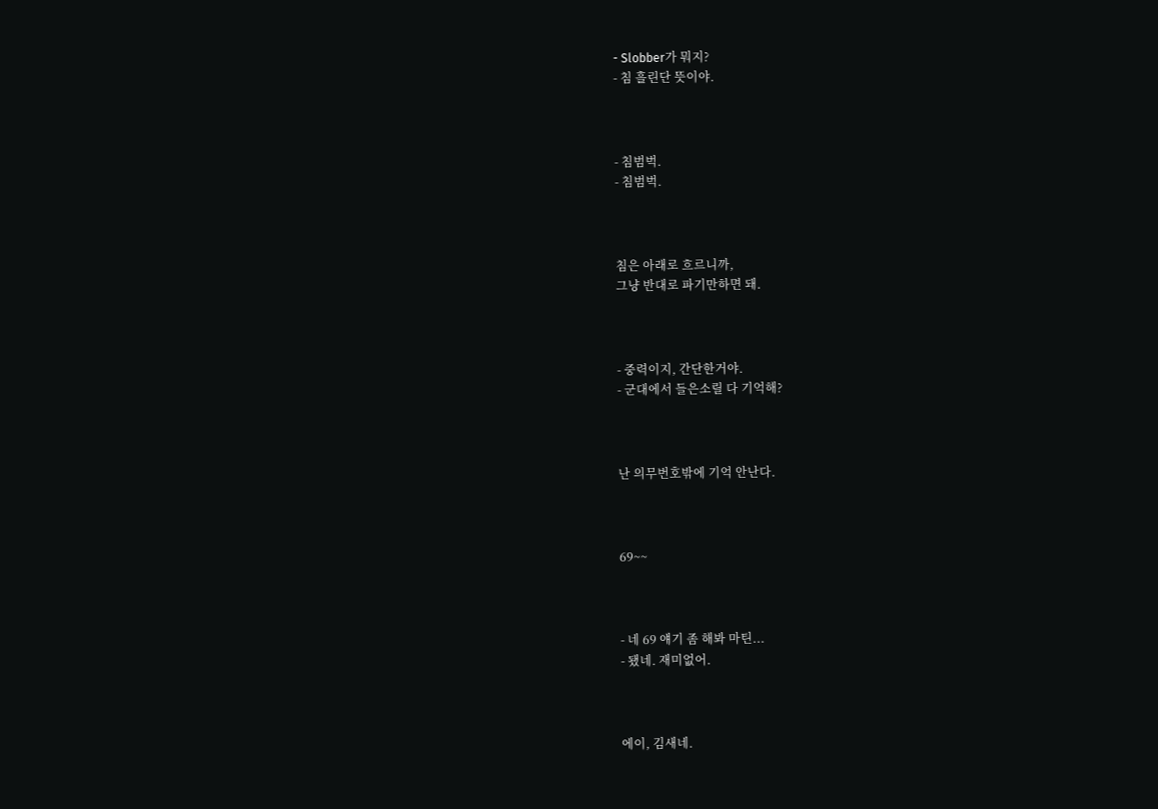- Slobber가 뭐지?
- 침 흘린단 뜻이야.



- 침범벅.
- 침범벅.



침은 아래로 흐르니까,
그냥 반대로 파기만하면 돼.



- 중력이지, 간단한거야.
- 군대에서 들은소릴 다 기억해?



난 의무번호밖에 기억 안난다.



69~~



- 네 69 얘기 좀 해봐 마틴...
- 됐네. 재미없어.



에이, 김새네.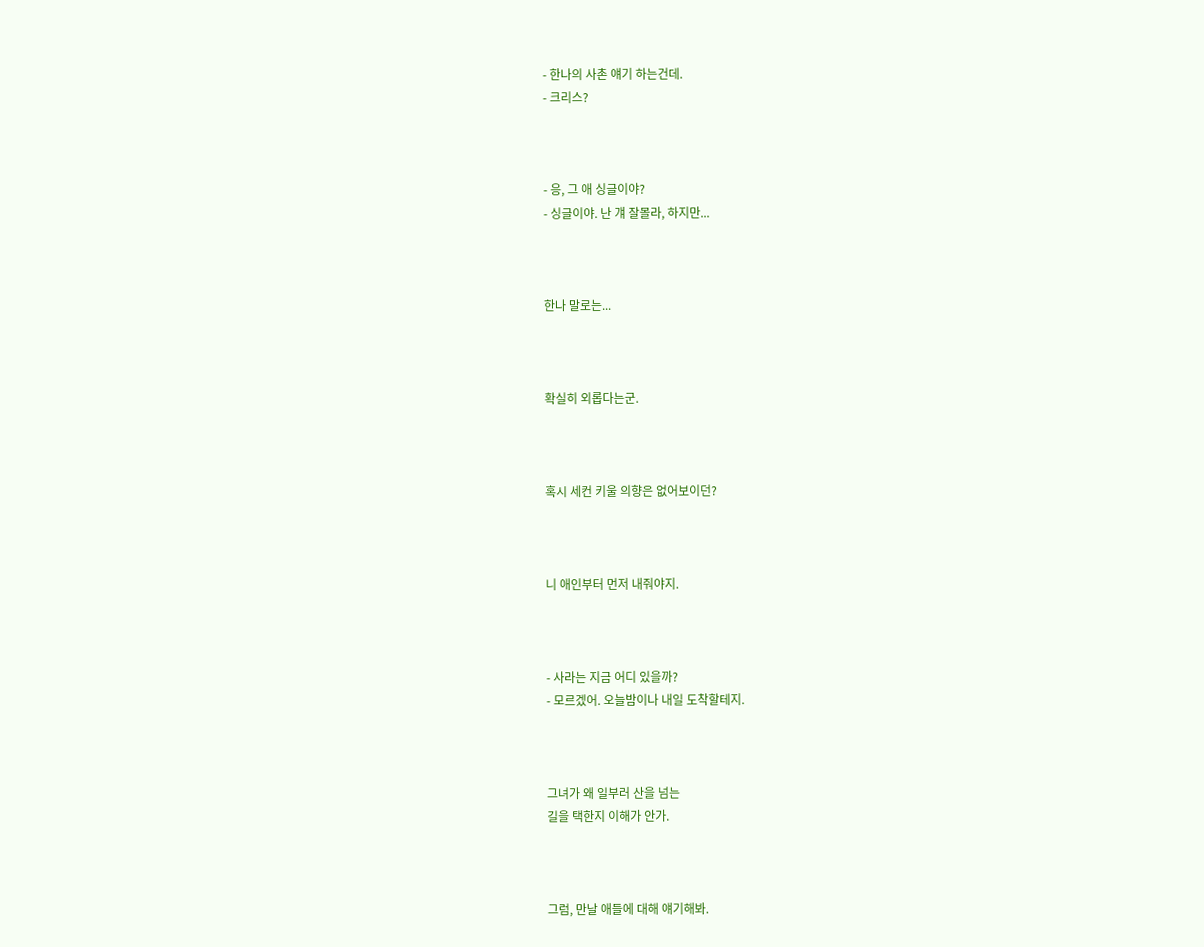- 한나의 사촌 얘기 하는건데.
- 크리스?



- 응, 그 애 싱글이야?
- 싱글이야. 난 걔 잘몰라, 하지만...



한나 말로는...



확실히 외롭다는군.



혹시 세컨 키울 의향은 없어보이던?



니 애인부터 먼저 내줘야지.



- 사라는 지금 어디 있을까?
- 모르겠어. 오늘밤이나 내일 도착할테지.



그녀가 왜 일부러 산을 넘는
길을 택한지 이해가 안가.



그럼, 만날 애들에 대해 얘기해봐.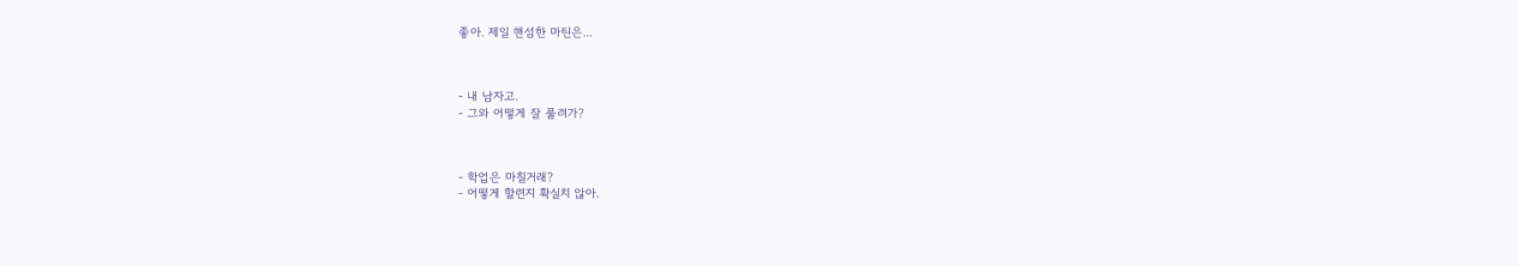좋아. 제일 핸섬한 마틴은...



- 내 남자고.
- 그와 어떻게 잘 풀려가?



- 학업은 마칠거래?
- 어떻게 할련지 확실치 않아.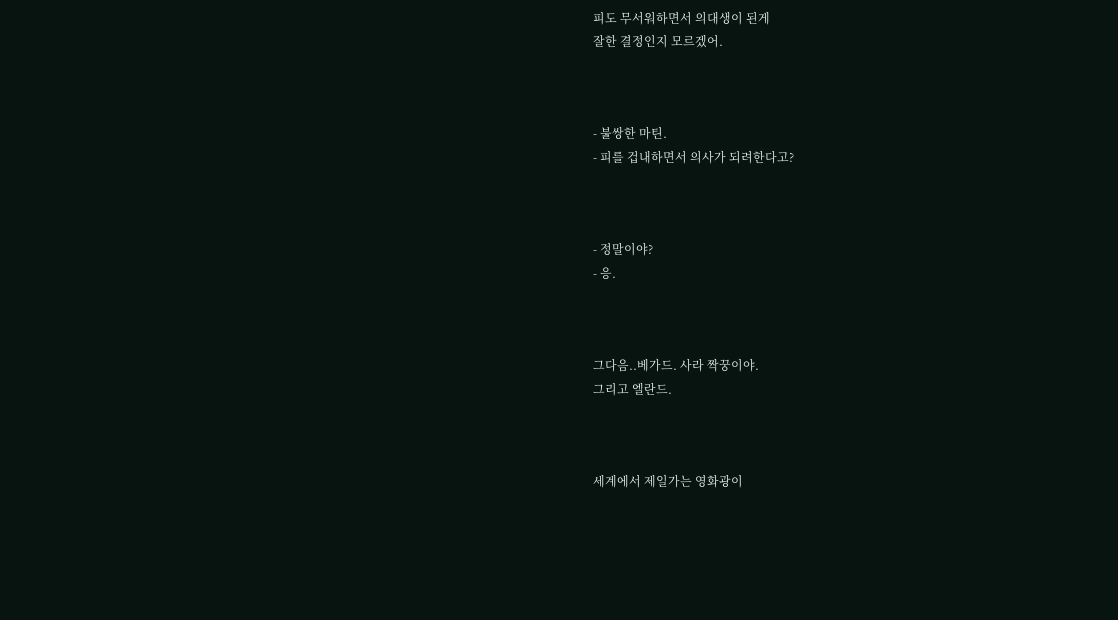피도 무서워하면서 의대생이 된게
잘한 결정인지 모르겠어.



- 불쌍한 마틴.
- 피를 겁내하면서 의사가 되려한다고?



- 정말이야?
- 응.



그다음..베가드. 사라 짝꿍이야.
그리고 엘란드.



세계에서 제일가는 영화광이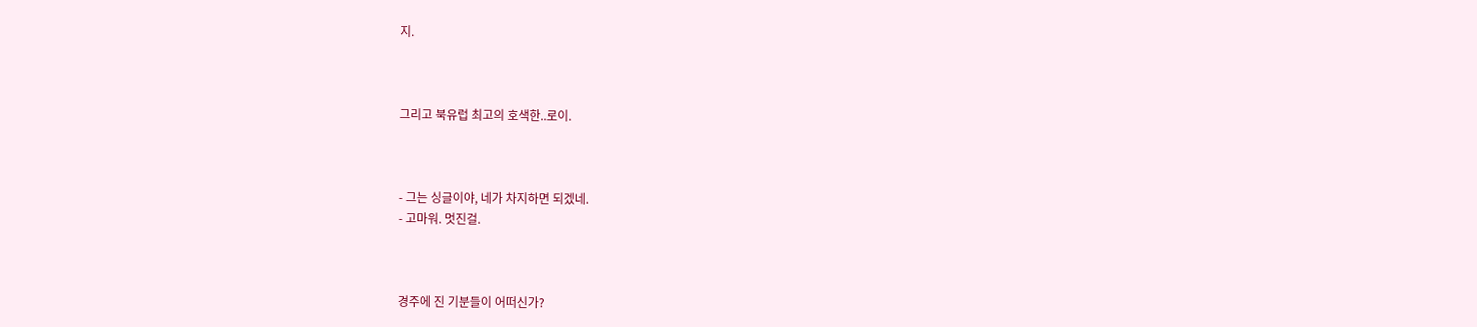지.



그리고 북유럽 최고의 호색한..로이.



- 그는 싱글이야, 네가 차지하면 되겠네.
- 고마워. 멋진걸.



경주에 진 기분들이 어떠신가?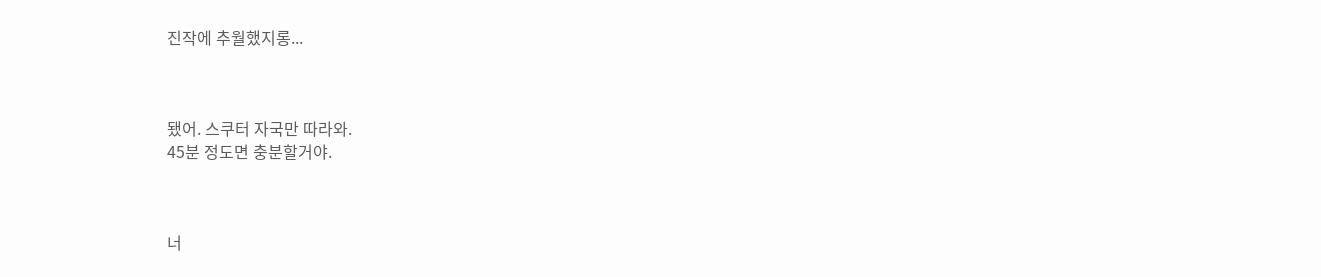진작에 추월했지롱...



됐어. 스쿠터 자국만 따라와.
45분 정도면 충분할거야.



너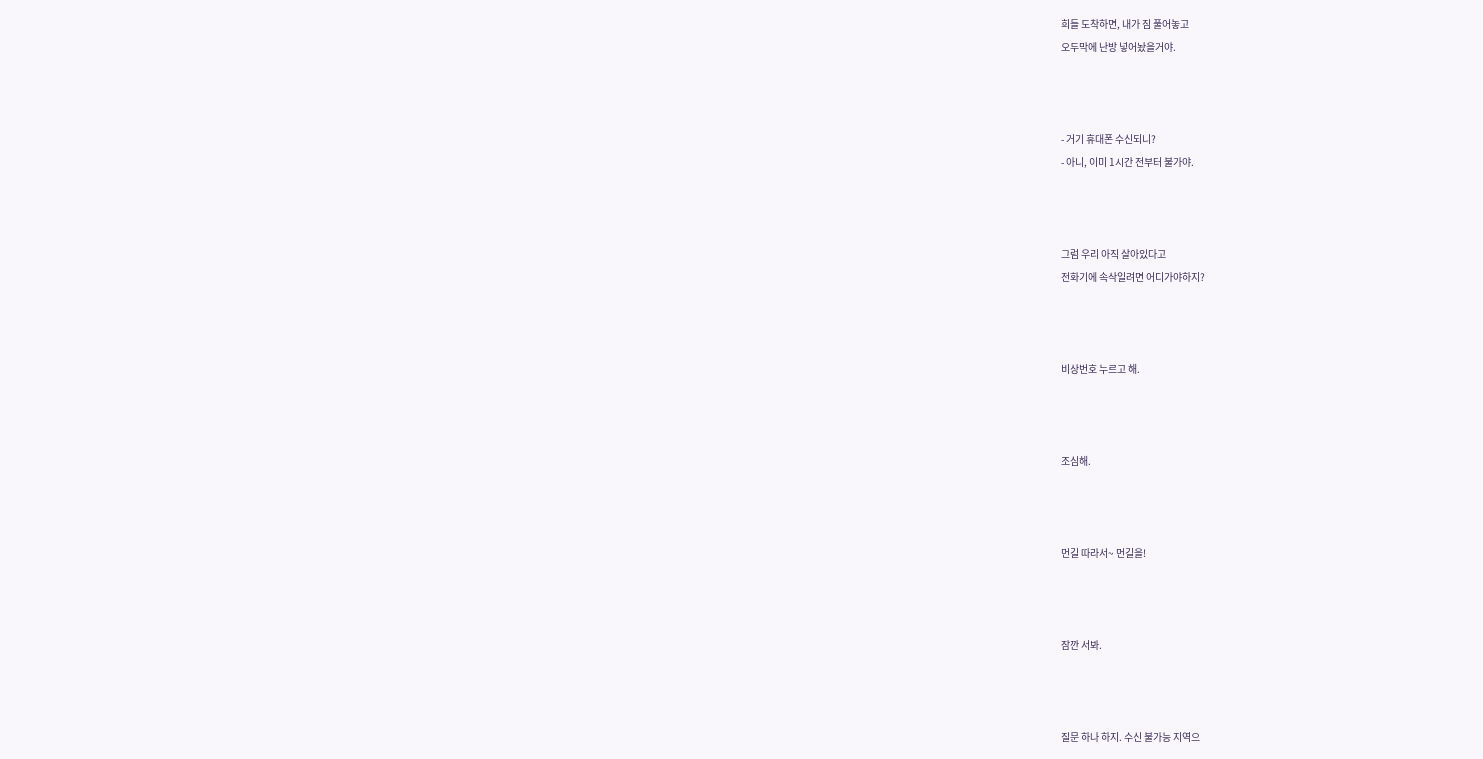희들 도착하면, 내가 짐 풀어놓고
오두막에 난방 넣어놨을거야.



- 거기 휴대폰 수신되니?
- 아니, 이미 1시간 전부터 불가야.



그럼 우리 아직 살아있다고
전화기에 속삭일려면 어디가야하지?



비상번호 누르고 해.



조심해.



먼길 따라서~ 먼길을!



잠깐 서봐.



질문 하나 하지. 수신 불가능 지역으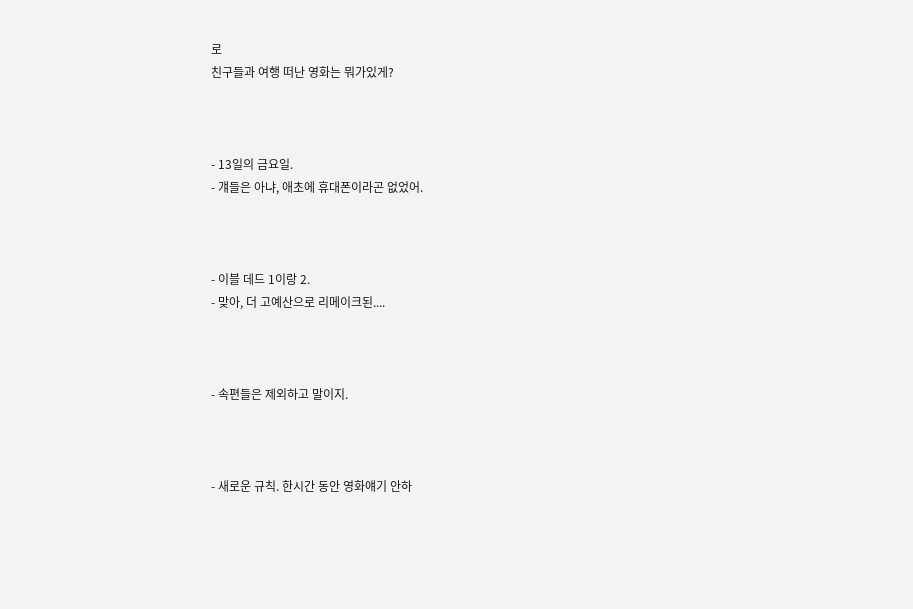로
친구들과 여행 떠난 영화는 뭐가있게?



- 13일의 금요일.
- 걔들은 아냐, 애초에 휴대폰이라곤 없었어.



- 이블 데드 1이랑 2.
- 맞아, 더 고예산으로 리메이크된....



- 속편들은 제외하고 말이지.



- 새로운 규칙. 한시간 동안 영화얘기 안하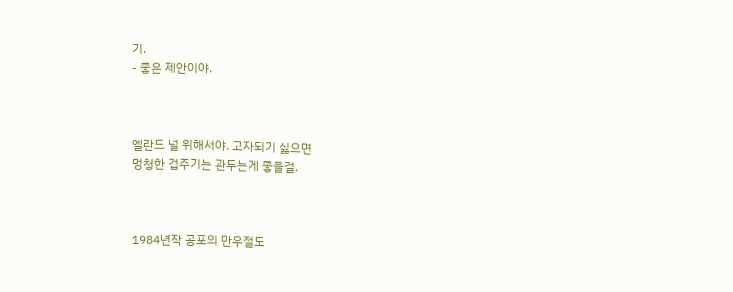기.
- 좋은 제안이야.



엘란드 널 위해서야. 고자되기 싫으면
멍청한 겁주기는 관두는게 좋을걸.



1984년작 공포의 만우절도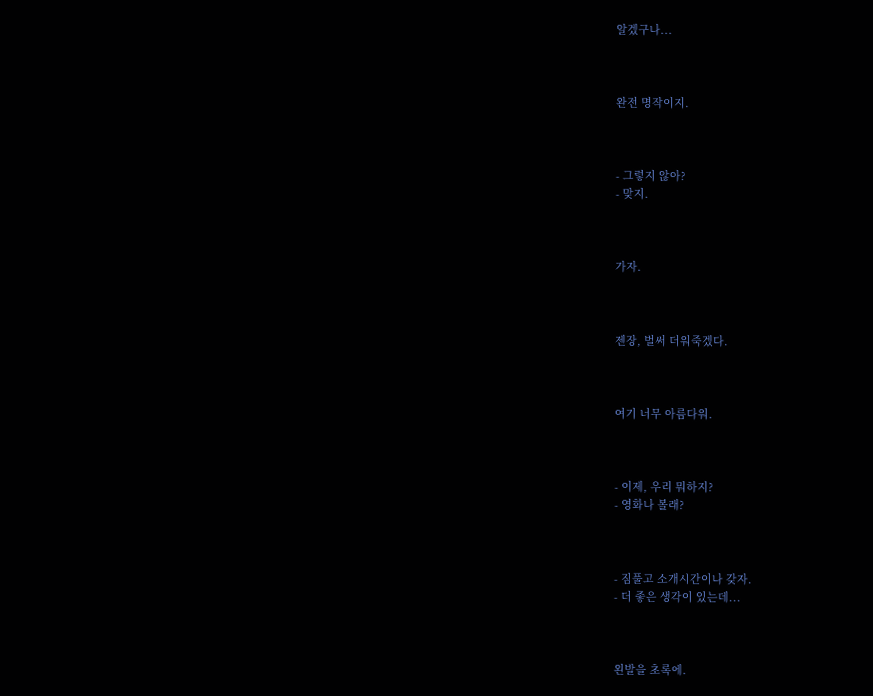알겠구나...



완전 명작이지.



- 그렇지 않아?
- 맞지.



가자.



젠장, 벌써 더워죽겠다.



여기 너무 아름다워.



- 이제, 우리 뭐하지?
- 영화나 볼래?



- 짐풀고 소개시간이나 갖자.
- 더 좋은 생각이 있는데...



왼발을 초록에.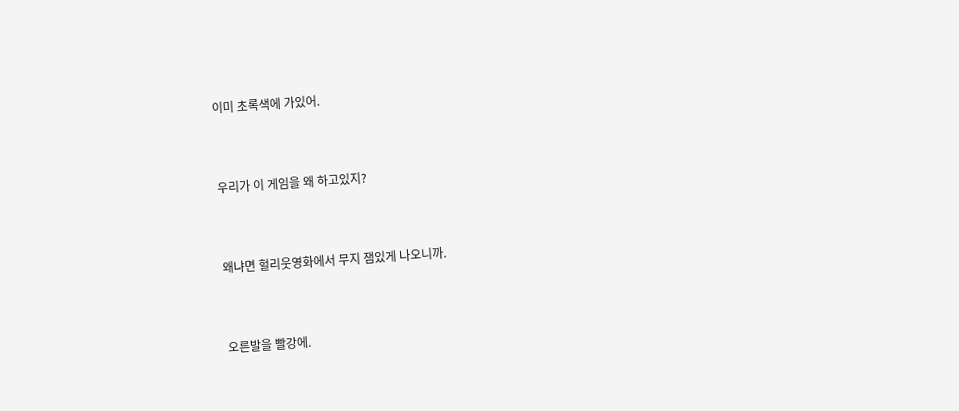이미 초록색에 가있어.



우리가 이 게임을 왜 하고있지?



왜냐면 헐리웃영화에서 무지 잼있게 나오니까.



오른발을 빨강에.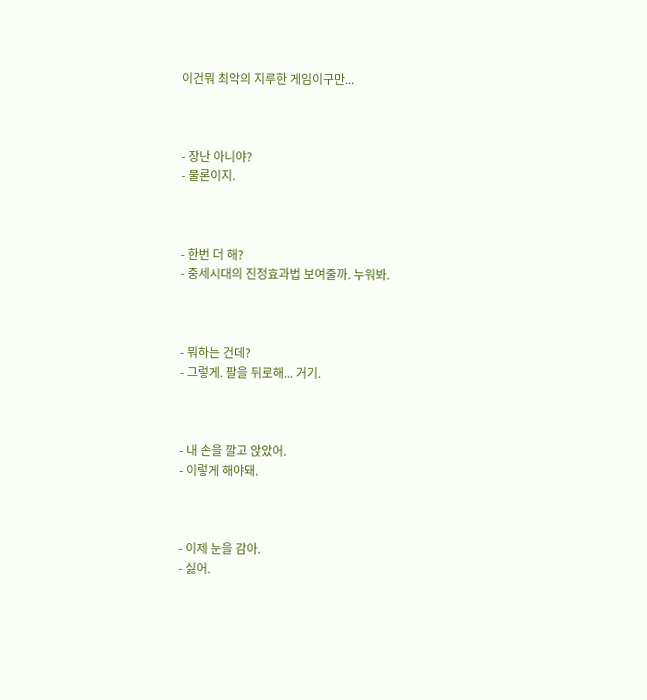이건뭐 최악의 지루한 게임이구만...



- 장난 아니야?
- 물론이지.



- 한번 더 해?
- 중세시대의 진정효과법 보여줄까. 누워봐.



- 뭐하는 건데?
- 그렇게. 팔을 뒤로해... 거기.



- 내 손을 깔고 앉았어.
- 이렇게 해야돼.



- 이제 눈을 감아.
- 싫어.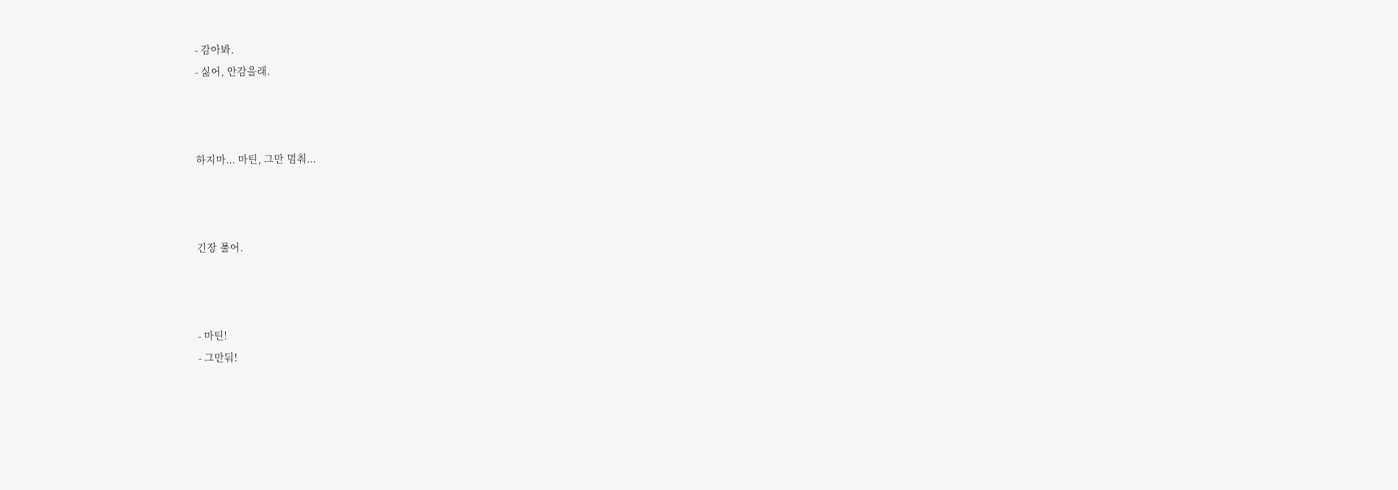- 감아봐.
- 싫어, 안감을래.



하지마... 마틴, 그만 멈춰...



긴장 풀어.



- 마틴!
- 그만둬!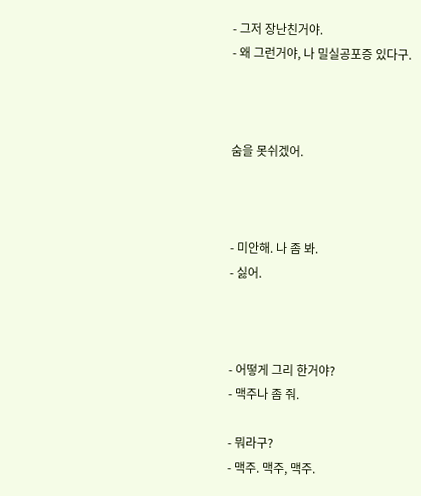- 그저 장난친거야.
- 왜 그런거야, 나 밀실공포증 있다구.



숨을 못쉬겠어.



- 미안해. 나 좀 봐.
- 싫어.



- 어떻게 그리 한거야?
- 맥주나 좀 줘.

- 뭐라구?
- 맥주. 맥주, 맥주.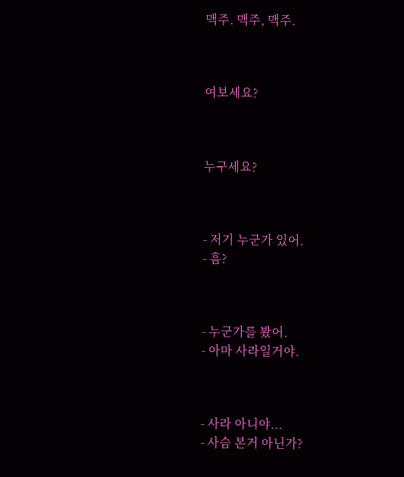맥주. 맥주, 맥주.



여보세요?



누구세요?



- 저기 누군가 있어.
- 흠?



- 누군가를 봤어.
- 아마 사라일거야.



- 사라 아니야...
- 사슴 본거 아닌가?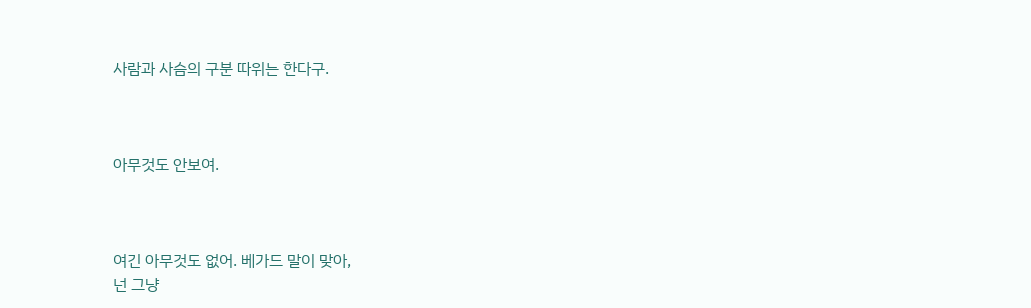사람과 사슴의 구분 따위는 한다구.



아무것도 안보여.



여긴 아무것도 없어. 베가드 말이 맞아,
넌 그냥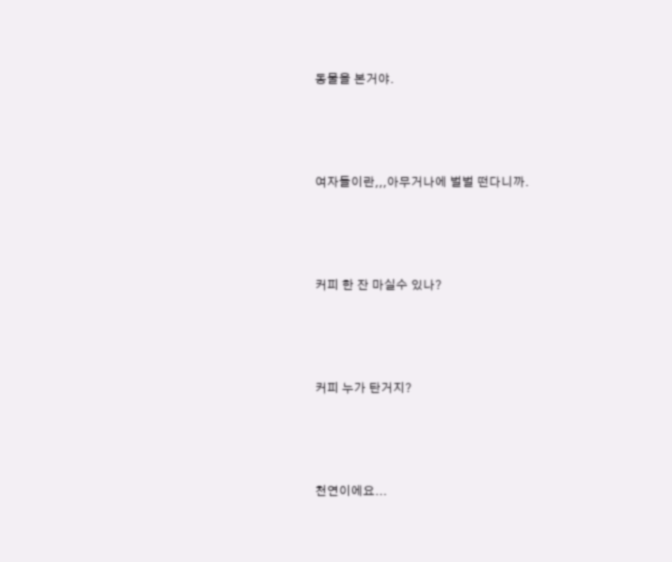동물을 본거야.



여자들이란,,,아무거나에 벌벌 떤다니까.



커피 한 잔 마실수 있나?



커피 누가 탄거지?



천연이에요...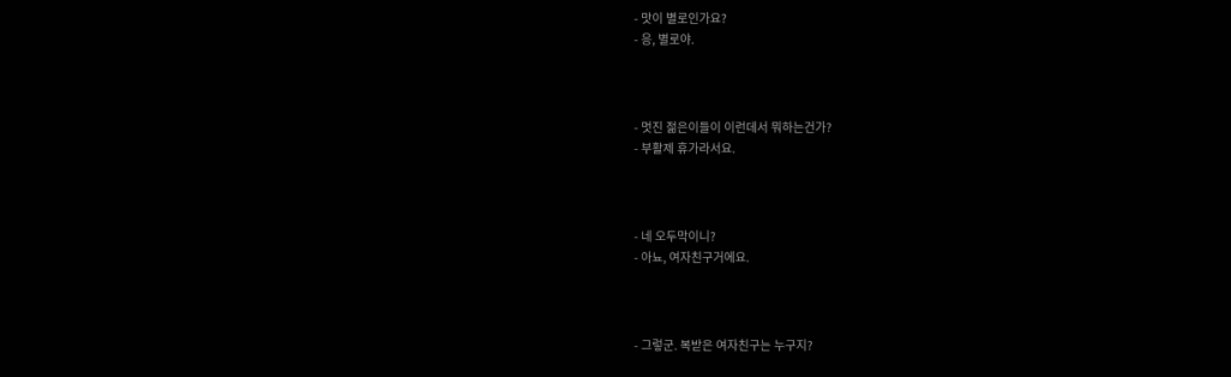- 맛이 별로인가요?
- 응, 별로야.



- 멋진 젊은이들이 이런데서 뭐하는건가?
- 부활제 휴가라서요.



- 네 오두막이니?
- 아뇨, 여자친구거에요.



- 그렇군. 복받은 여자친구는 누구지?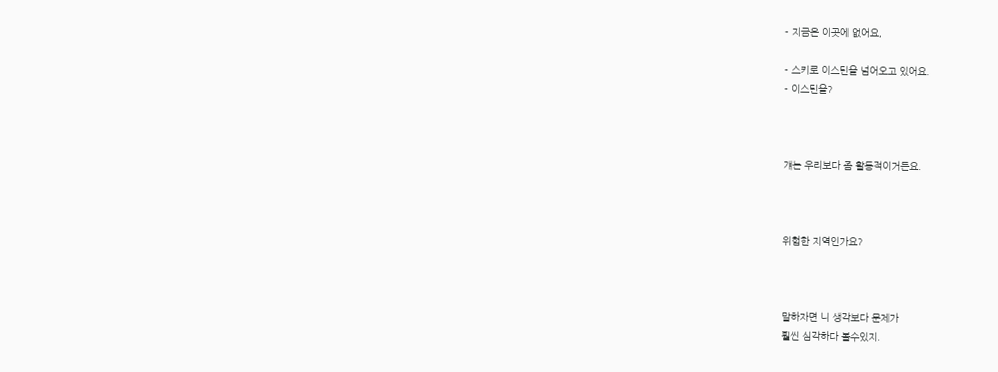- 지금은 이곳에 없어요,

- 스키로 이스틴을 넘어오고 있어요.
- 이스틴을?



걔는 우리보다 좀 활동적이거든요.



위험한 지역인가요?



말하자면 니 생각보다 문제가
훨씬 심각하다 볼수있지.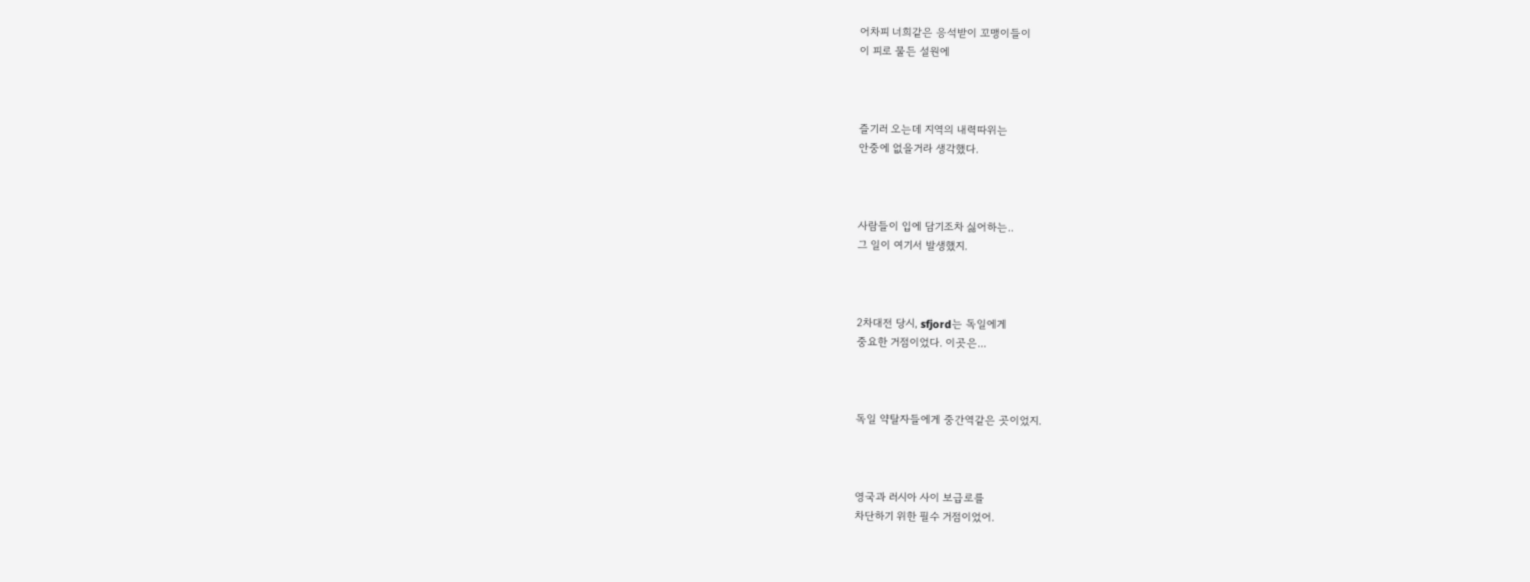어차피 너희같은 응석받이 꼬맹이들이
이 피로 물든 설원에



즐기러 오는데 지역의 내력따위는
안중에 없을거라 생각했다.



사람들이 입에 담기조차 싫어하는..
그 일이 여기서 발생했지.



2차대전 당시, sfjord는 독일에게
중요한 거점이었다. 이곳은...



독일 약탈자들에게 중간역같은 곳이었지.



영국과 러시아 사이 보급로를
차단하기 위한 필수 거점이었어.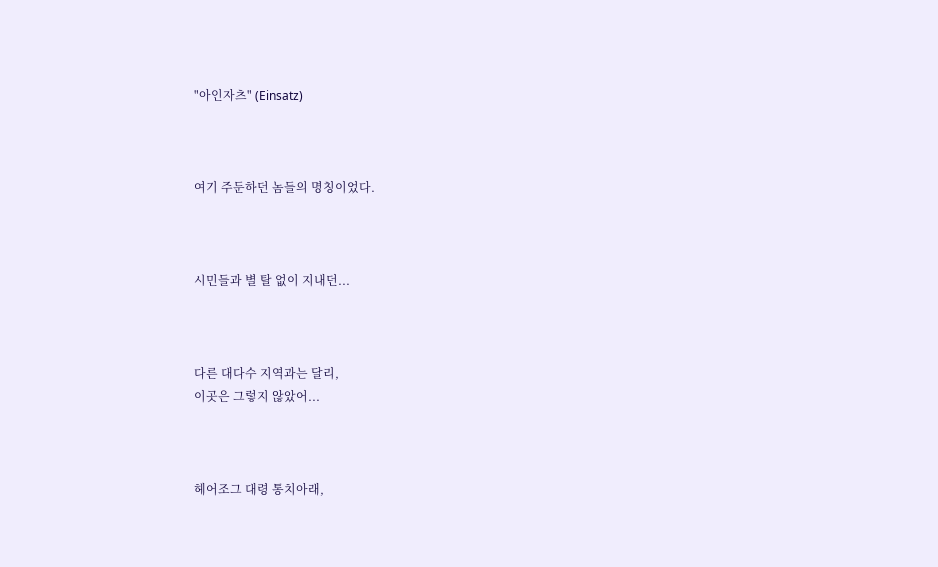"아인자츠" (Einsatz)



여기 주둔하던 놈들의 명칭이었다.



시민들과 별 탈 없이 지내던...



다른 대다수 지역과는 달리,
이곳은 그렇지 않았어...



헤어조그 대령 통치아래,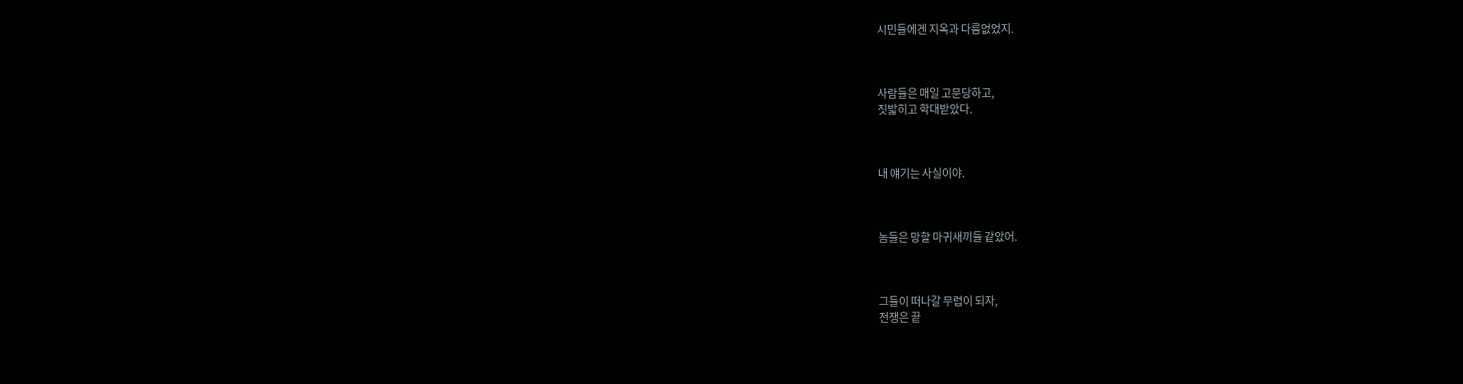시민들에겐 지옥과 다름없었지.



사람들은 매일 고문당하고,
짓밟히고 학대받았다.



내 얘기는 사실이야.



놈들은 망할 마귀새끼들 같았어.



그들이 떠나갈 무렵이 되자,
전쟁은 끝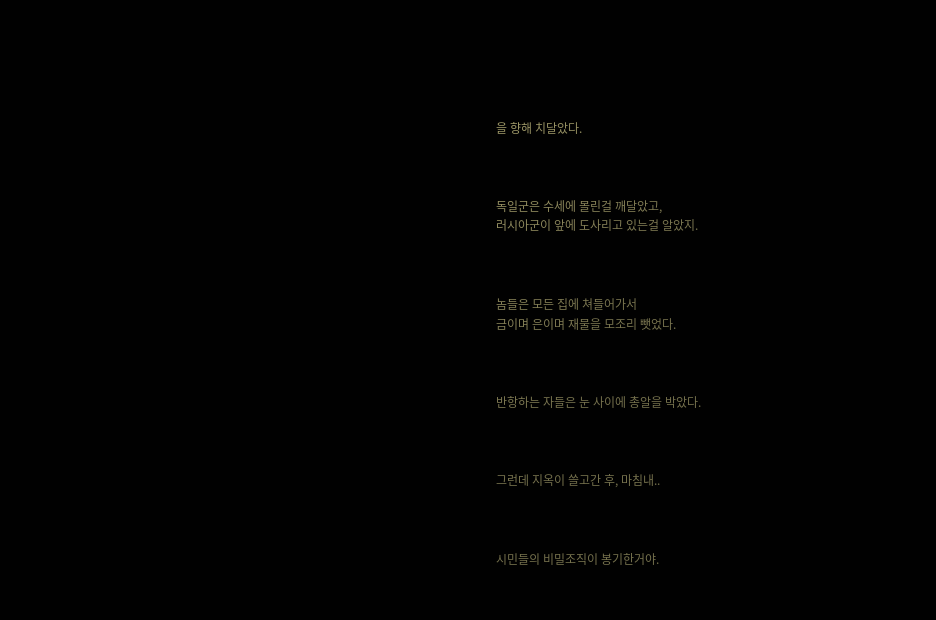을 향해 치달았다.



독일군은 수세에 몰린걸 깨달았고,
러시아군이 앞에 도사리고 있는걸 알았지.



놈들은 모든 집에 쳐들어가서
금이며 은이며 재물을 모조리 뺏었다.



반항하는 자들은 눈 사이에 총알을 박았다.



그런데 지옥이 쓸고간 후, 마침내..



시민들의 비밀조직이 봉기한거야.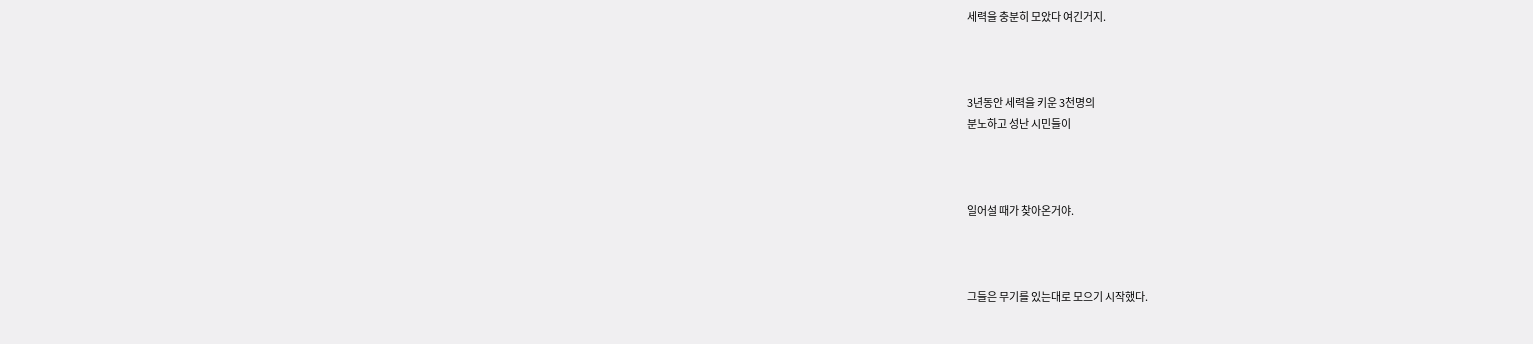세력을 충분히 모았다 여긴거지.



3년동안 세력을 키운 3천명의
분노하고 성난 시민들이



일어설 때가 찾아온거야.



그들은 무기를 있는대로 모으기 시작했다.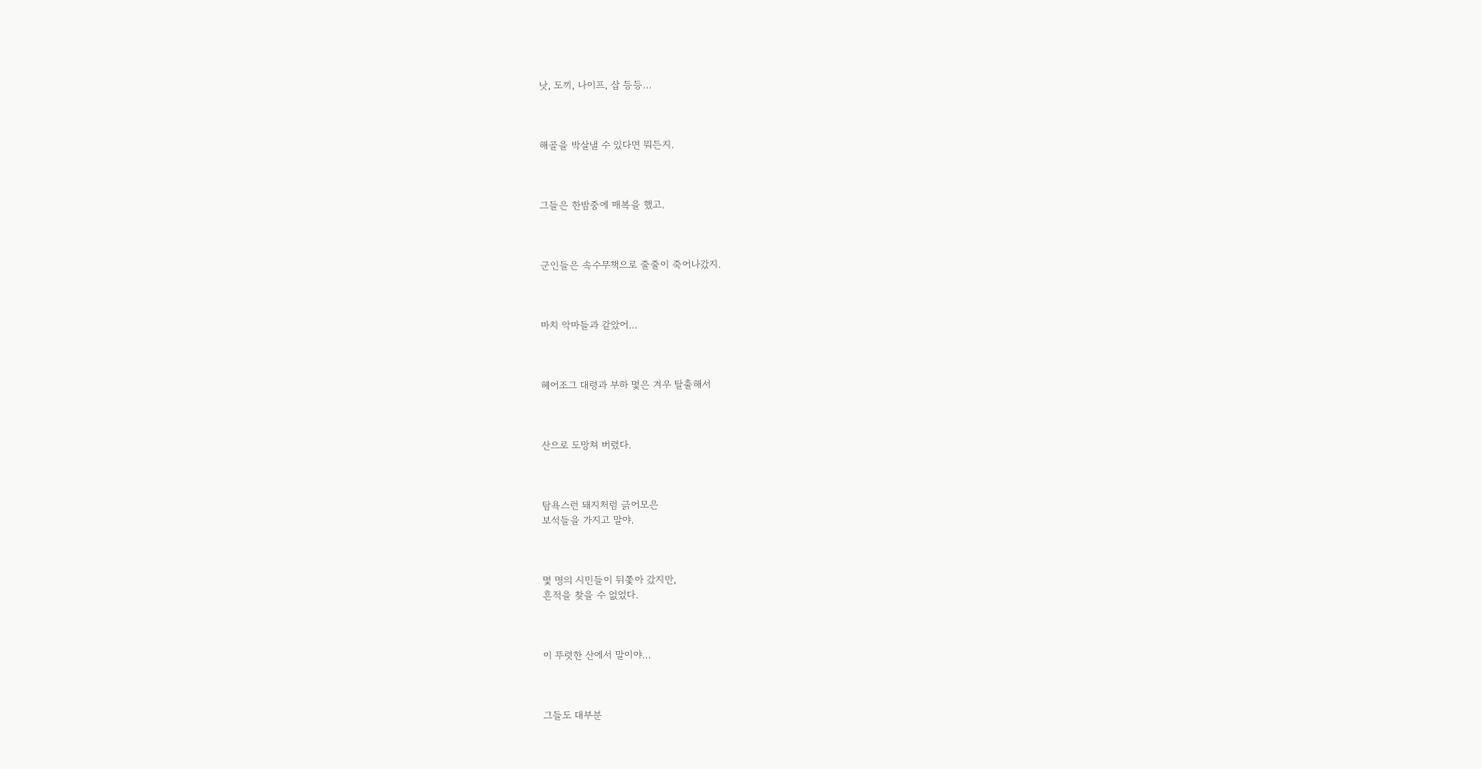낫, 도끼, 나이프, 삽 등등...



해골을 박살낼 수 있다면 뭐든지.



그들은 한밤중에 매복을 했고.



군인들은 속수무책으로 줄줄이 죽어나갔지.



마치 악마들과 같았어...



헤어조그 대령과 부하 몇은 겨우 탈출해서



산으로 도망쳐 버렸다.



탐욕스런 돼지처럼 긁어모은
보석들을 가지고 말야.



몇 명의 시민들이 뒤쫓아 갔지만,
흔적을 찾을 수 없었다.



이 뚜렷한 산에서 말이야...



그들도 대부분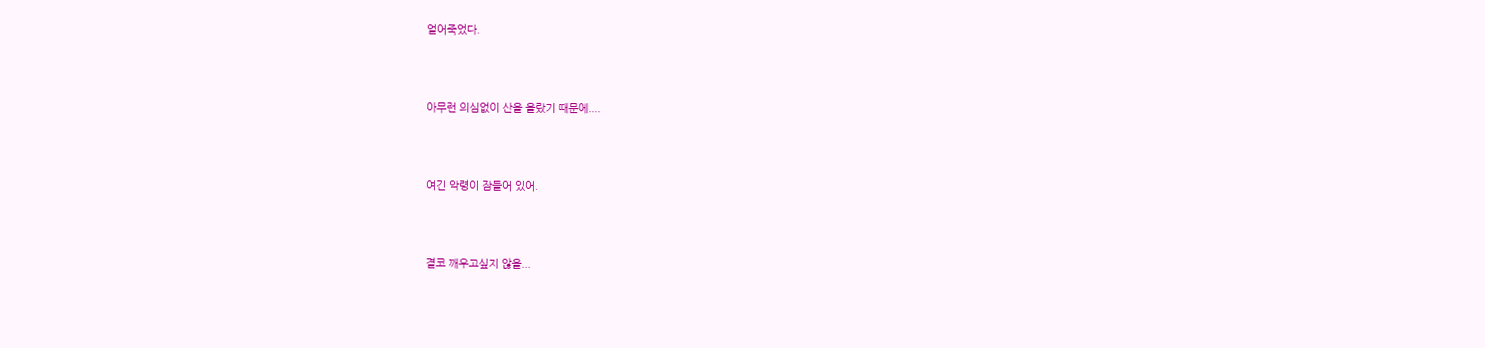얼어죽었다.



아무런 의심없이 산을 올랐기 때문에....



여긴 악령이 잠들어 있어.



결코 깨우고싶지 않을...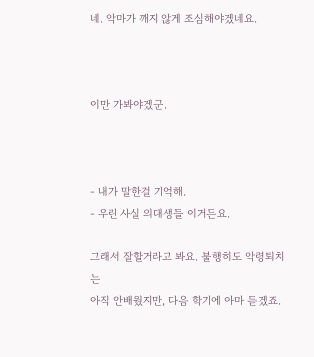네. 악마가 깨지 않게 조심해야겠네요.



이만 가봐야겠군.



- 내가 말한걸 기억해.
- 우린 사실 의대생들 이거든요.

그래서 잘할거라고 봐요. 불행히도 악령퇴치는
아직 안배웠지만, 다음 학기에 아마 듣겠죠.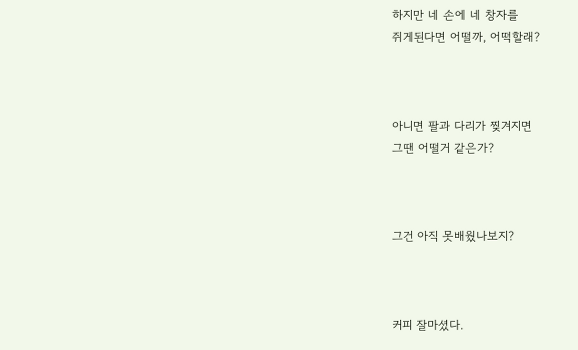하지만 네 손에 네 창자를
쥐게된다면 어떨까, 어떡할래?



아니면 팔과 다리가 찢겨지면
그땐 어떨거 같은가?



그건 아직 못배웠나보지?



커피 잘마셨다.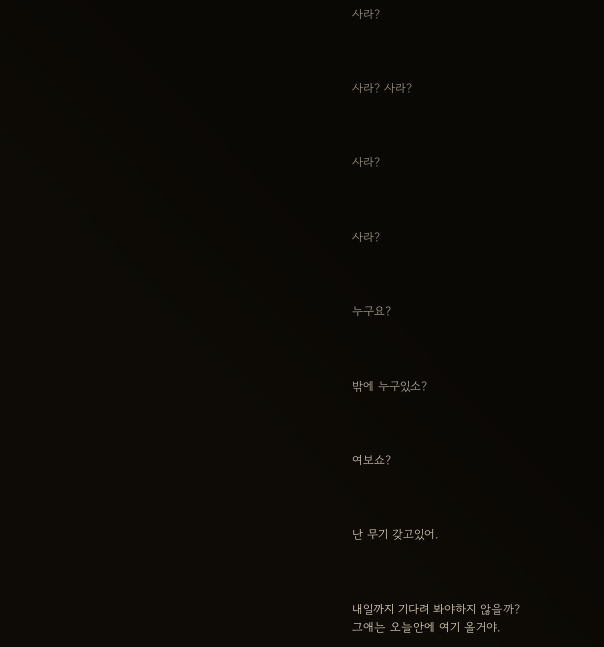사라?



사라? 사라?



사라?



사라?



누구요?



밖에 누구있소?



여보쇼?



난 무기 갖고있어.



내일까지 기다려 봐야하지 않을까?
그애는 오늘안에 여기 올거야.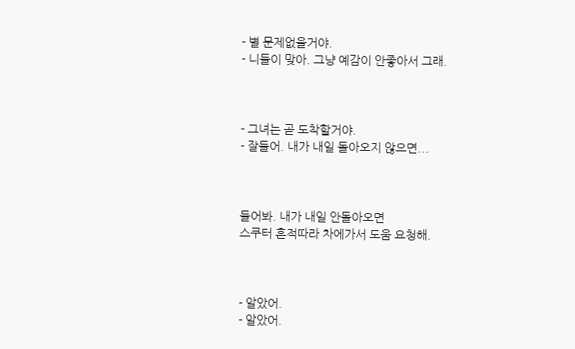- 별 문제없을거야.
- 니들이 맞아. 그냥 예감이 안좋아서 그래.



- 그녀는 곧 도착할거야.
- 잘들어. 내가 내일 돌아오지 않으면...



들어봐. 내가 내일 안돌아오면
스쿠터 흔적따라 차에가서 도움 요청해.



- 알았어.
- 알았어.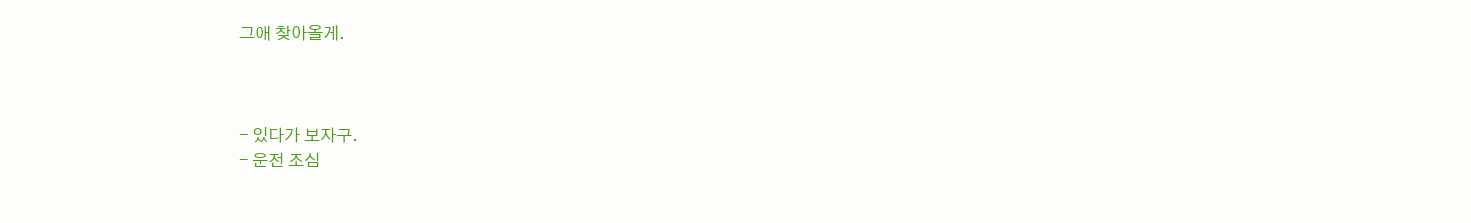그애 찾아올게.



- 있다가 보자구.
- 운전 조심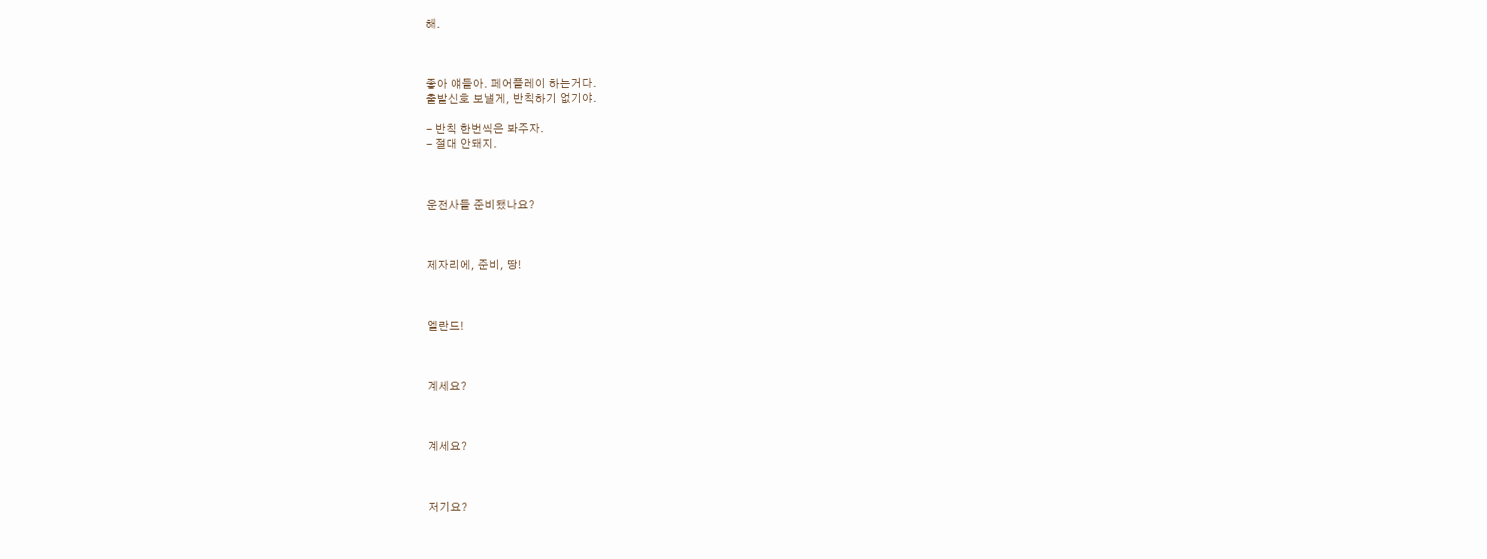해.



좋아 얘들아. 페어플레이 하는거다.
출발신호 보낼게, 반칙하기 없기야.

- 반칙 한번씩은 봐주자.
- 절대 안돼지.



운전사들 준비됐나요?



제자리에, 준비, 땅!



엘란드!



계세요?



계세요?



저기요?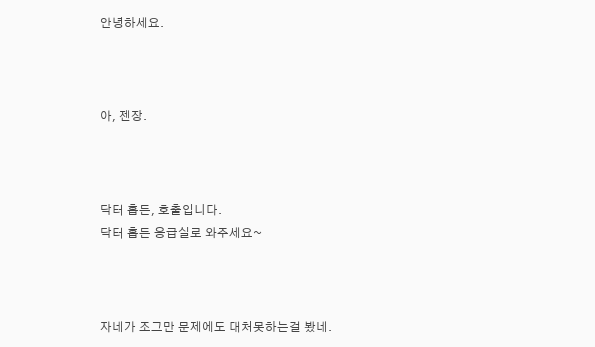안녕하세요.



아, 젠장.



닥터 홉든, 호출입니다.
닥터 홉든 응급실로 와주세요~



자네가 조그만 문제에도 대처못하는걸 봤네.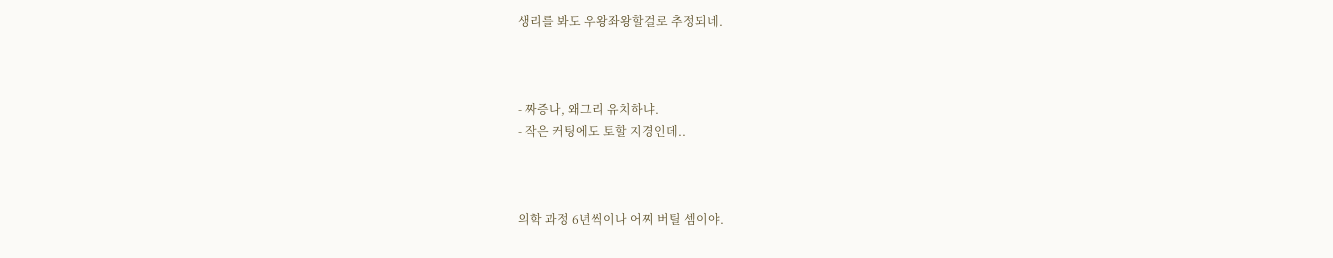생리를 봐도 우왕좌왕할걸로 추정되네.



- 짜증나, 왜그리 유치하냐.
- 작은 커팅에도 토할 지경인데..



의학 과정 6년씩이나 어찌 버틸 셈이야.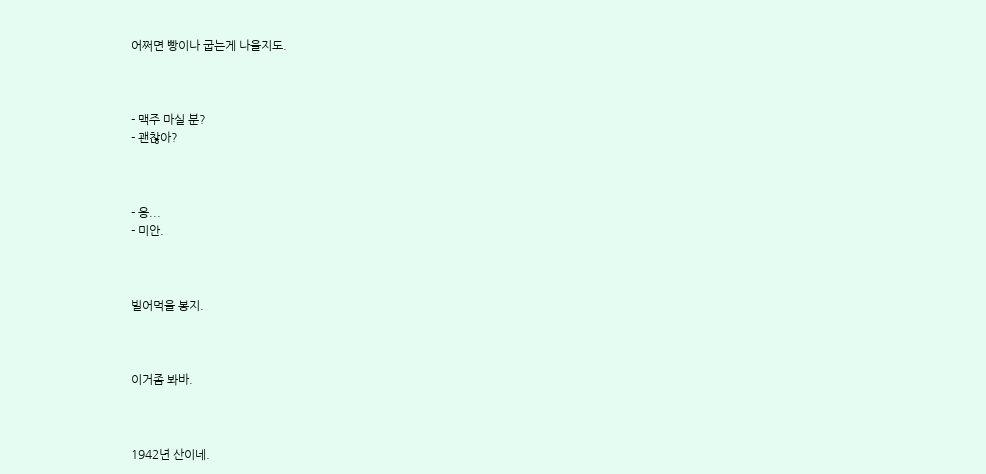어쩌면 빵이나 굽는게 나을지도.



- 맥주 마실 분?
- 괜찮아?



- 응...
- 미안.



빌어먹을 봉지.



이거좀 봐바.



1942년 산이네.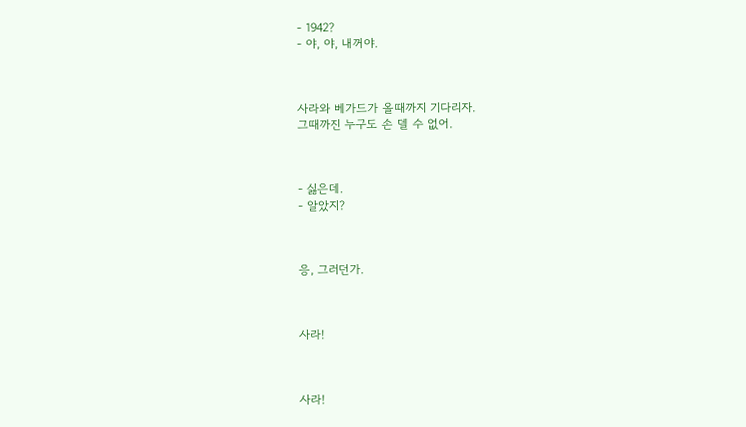- 1942?
- 야, 야, 내꺼야.



사라와 베가드가 올때까지 기다리자.
그때까진 누구도 손 델 수 없어.



- 싫은데.
- 알았지?



응, 그러던가.



사라!



사라!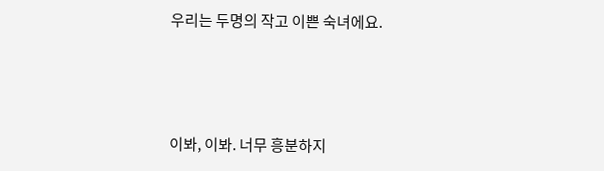우리는 두명의 작고 이쁜 숙녀에요.



이봐, 이봐. 너무 흥분하지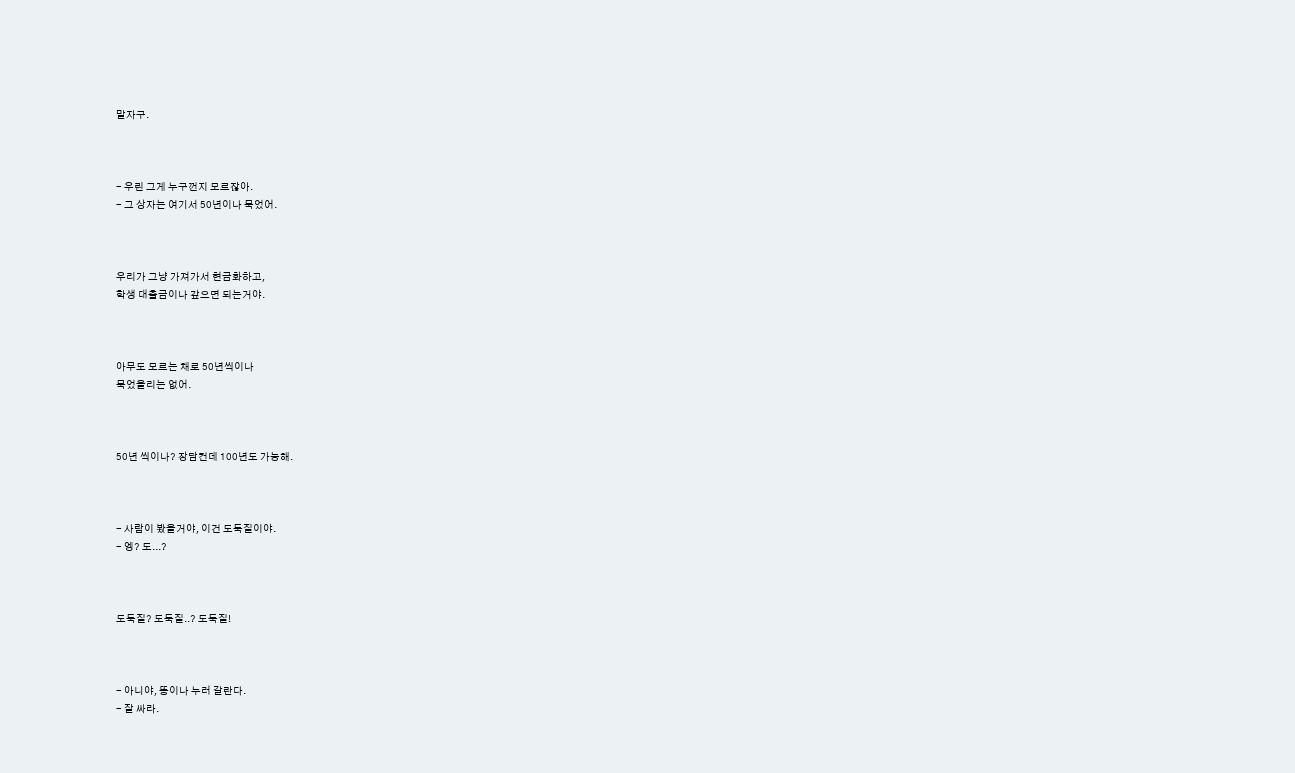말자구.



- 우린 그게 누구껀지 모르잖아.
- 그 상자는 여기서 50년이나 묵었어.



우리가 그냥 가져가서 현금화하고,
학생 대출금이나 갚으면 되는거야.



아무도 모르는 채로 50년씩이나
묵었을리는 없어.



50년 씩이나? 장담컨데 100년도 가능해.



- 사람이 봤을거야, 이건 도둑질이야.
- 엥? 도...?



도둑질? 도둑질..? 도둑질!



- 아니야, 똥이나 누러 갈란다.
- 잘 싸라.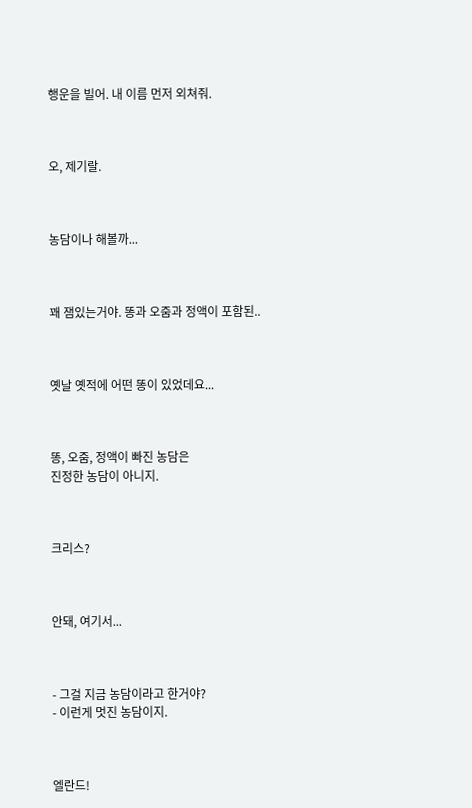행운을 빌어. 내 이름 먼저 외쳐줘.



오, 제기랄.



농담이나 해볼까...



꽤 잼있는거야. 똥과 오줌과 정액이 포함된..



옛날 옛적에 어떤 똥이 있었데요...



똥, 오줌, 정액이 빠진 농담은
진정한 농담이 아니지.



크리스?



안돼, 여기서...



- 그걸 지금 농담이라고 한거야?
- 이런게 멋진 농담이지.



엘란드!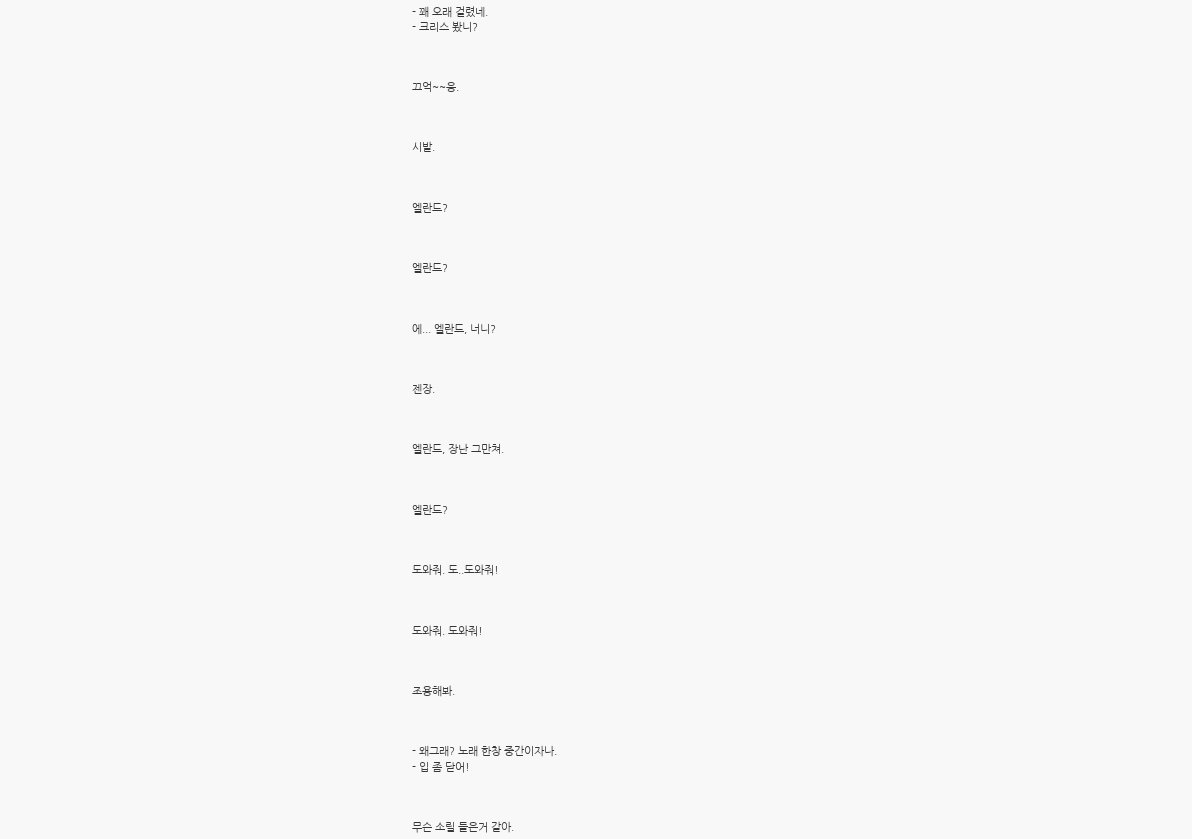- 꽤 오래 걸렸네.
- 크리스 봤니?



끄억~~응.



시발.



엘란드?



엘란드?



에... 엘란드, 너니?



젠장.



엘란드, 장난 그만쳐.



엘란드?



도와줘. 도..도와줘!



도와줘. 도와줘!



조용해봐.



- 왜그래? 노래 한창 중간이자나.
- 입 좀 닫어!



무슨 소릴 들은거 같아.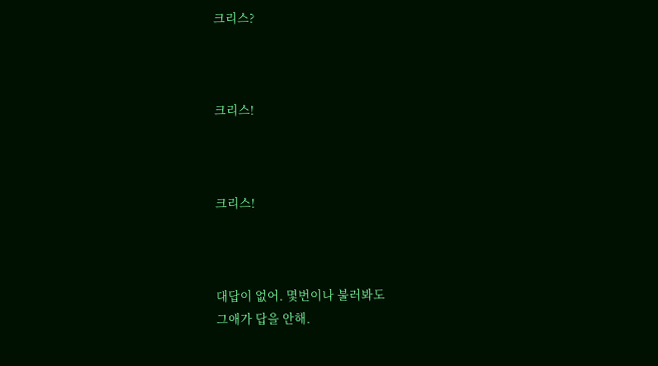크리스?



크리스!



크리스!



대답이 없어. 몇번이나 불러봐도
그애가 답을 안해.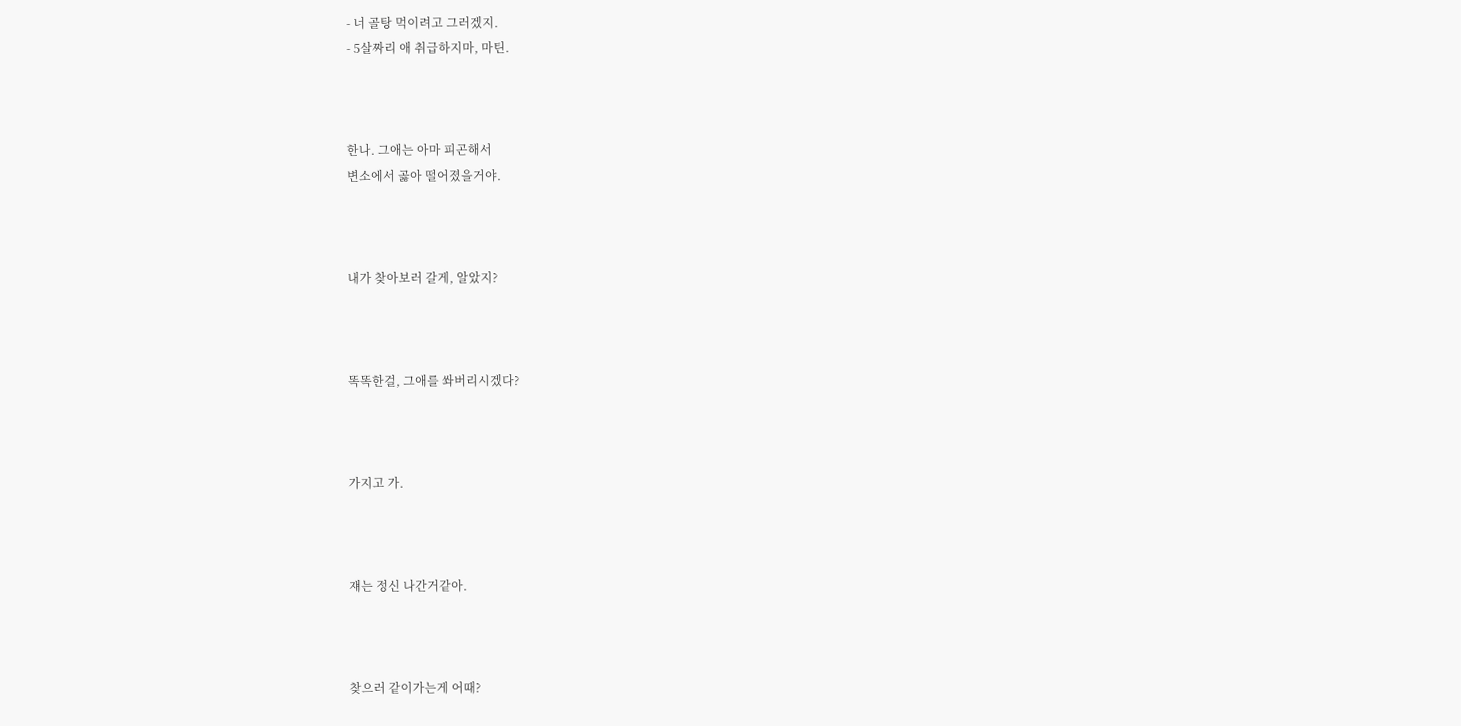- 너 골탕 먹이려고 그러겠지.
- 5살짜리 애 취급하지마, 마틴.



한나. 그애는 아마 피곤해서
변소에서 곯아 떨어졌을거야.



내가 찾아보러 갈게, 알았지?



똑똑한걸, 그애를 쏴버리시겠다?



가지고 가.



쟤는 정신 나간거같아.



찾으러 같이가는게 어때?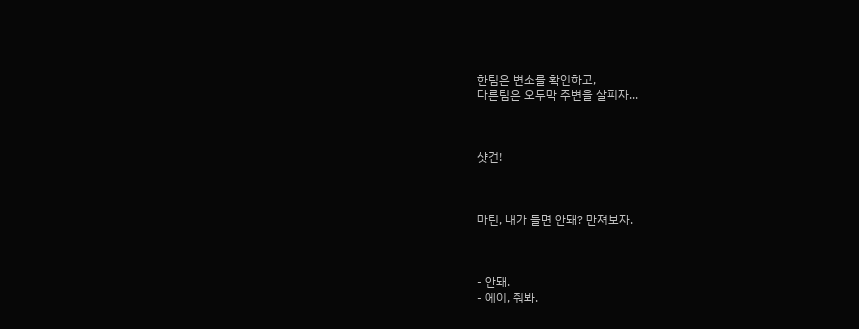한팀은 변소를 확인하고,
다른팀은 오두막 주변을 살피자...



샷건!



마틴, 내가 들면 안돼? 만져보자.



- 안돼.
- 에이, 줘봐.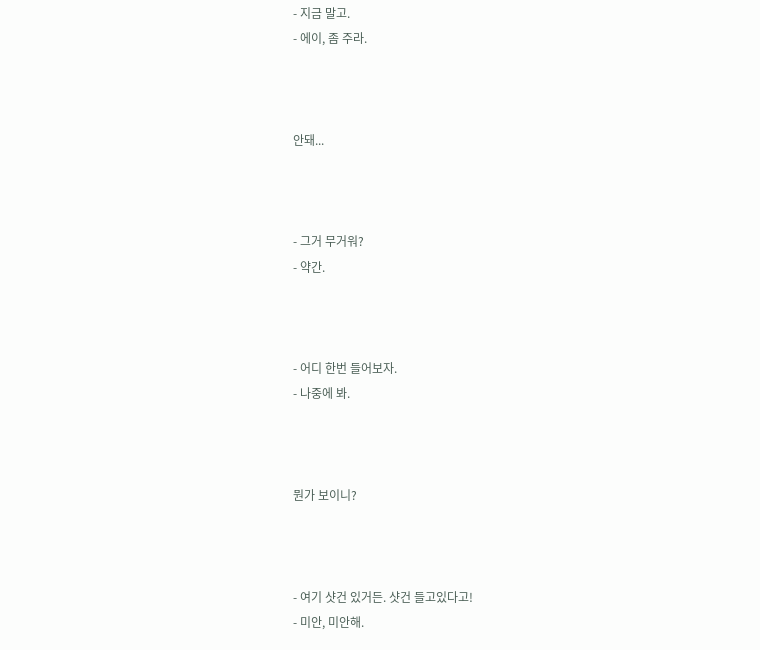- 지금 말고.
- 에이, 좀 주라.



안돼...



- 그거 무거워?
- 약간.



- 어디 한번 들어보자.
- 나중에 봐.



뭔가 보이니?



- 여기 샷건 있거든. 샷건 들고있다고!
- 미안, 미안해.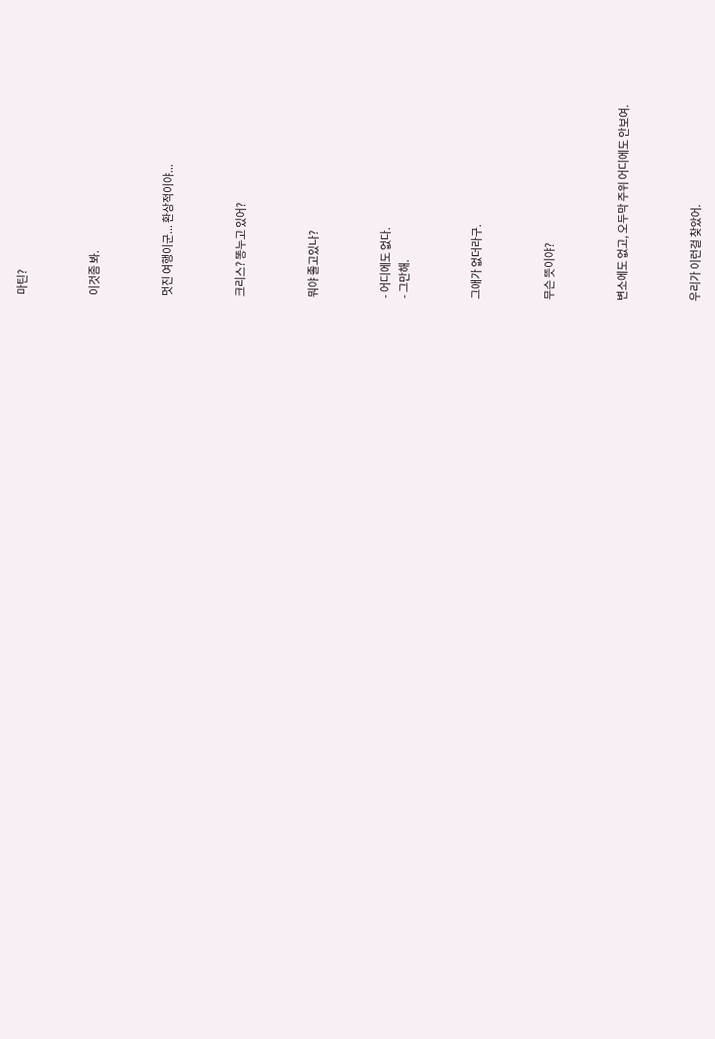마틴?



이것좀 봐.



멋진 여행이군... 환상적이야...



크리스? 똥누고 있어?



뭐야 졸고있나?



- 어디에도 없다.
- 그만해.



그애가 없더라구.



무슨 뜻이야?



변소에도 없고, 오두막 주위 어디에도 안보여.



우리가 이런걸 찾았어.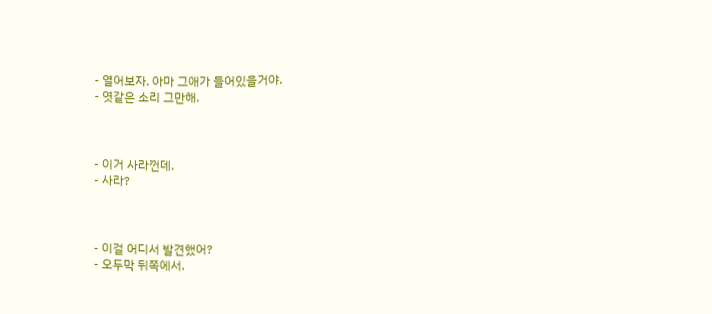- 열어보자. 아마 그애가 들어있을거야.
- 엿같은 소리 그만해.



- 이거 사라껀데.
- 사라?



- 이걸 어디서 발견했어?
- 오두막 뒤쪽에서.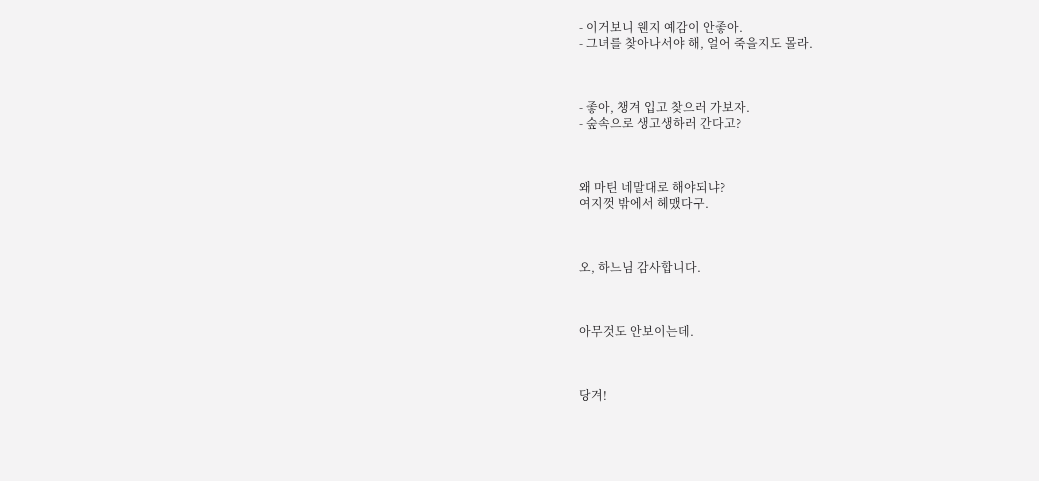- 이거보니 웬지 예감이 안좋아.
- 그녀를 찾아나서야 해, 얼어 죽을지도 몰라.



- 좋아, 챙겨 입고 찾으러 가보자.
- 숲속으로 생고생하러 간다고?



왜 마틴 네말대로 해야되냐?
여지껏 밖에서 헤맸다구.



오, 하느님 감사합니다.



아무것도 안보이는데.



당겨!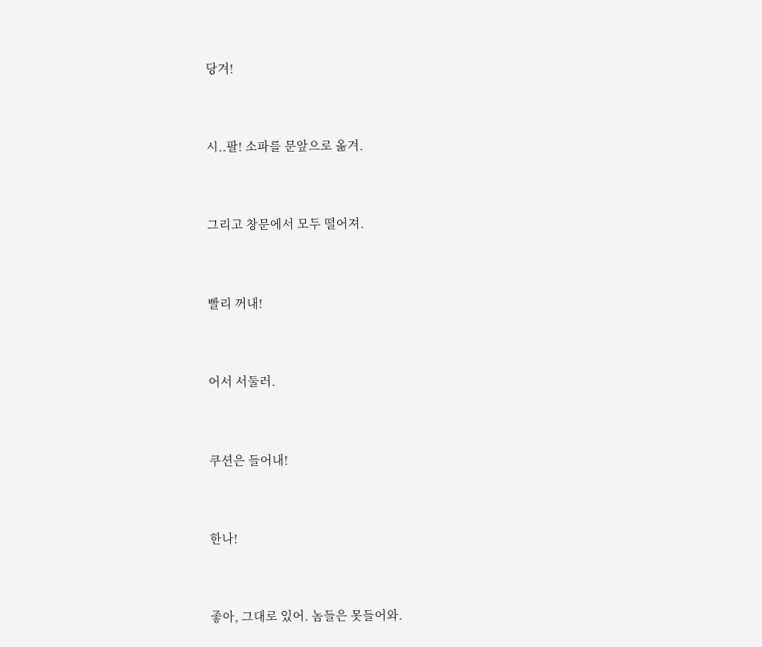당겨!



시..팔! 소파를 문앞으로 옮겨.



그리고 창문에서 모두 떨어져.



빨리 꺼내!



어서 서둘러.



쿠션은 들어내!



한나!



좋아, 그대로 있어. 놈들은 못들어와.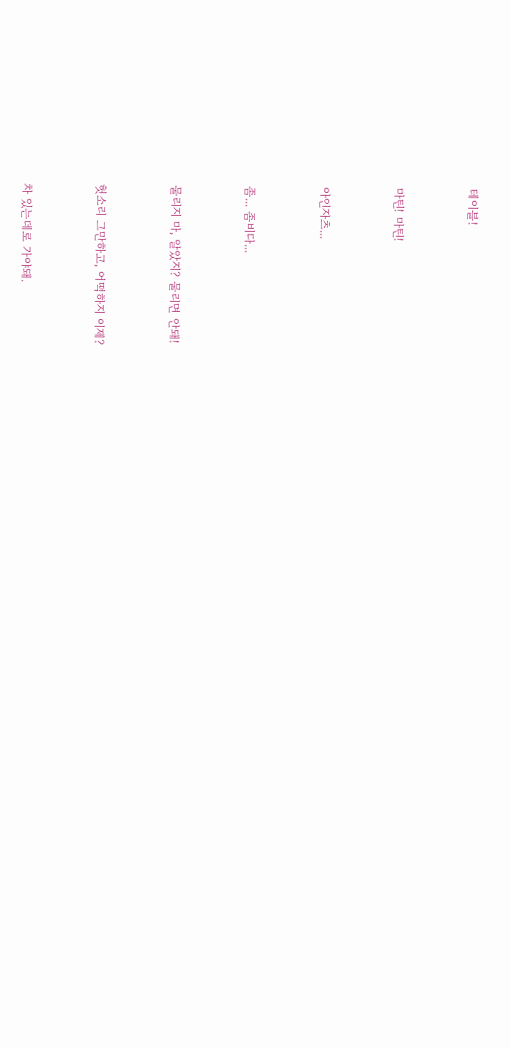테이블!



마틴! 마틴!



아인자츠...



좀... 좀비다...



물리지 마, 알았지? 물리면 안돼!



헛소리 그만하고, 어떡하지 이제?



차 있는데로 가야돼.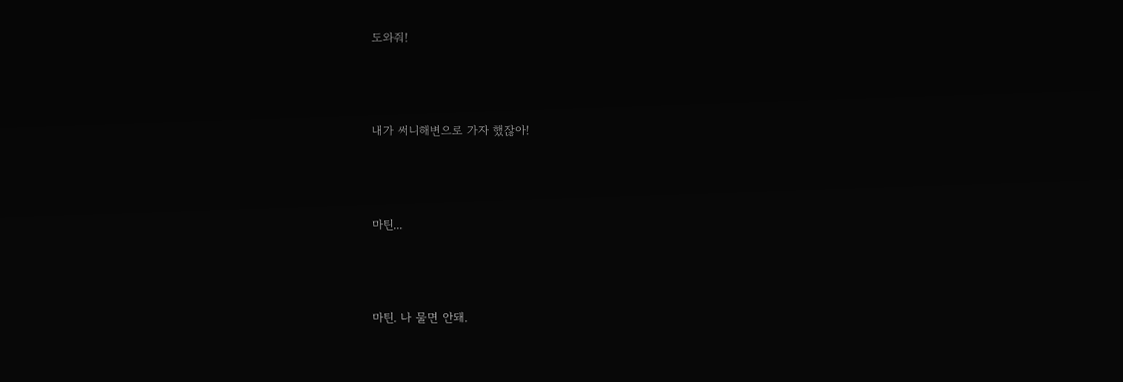도와줘!



내가 써니해변으로 가자 했잖아!



마틴...



마틴. 나 물면 안돼.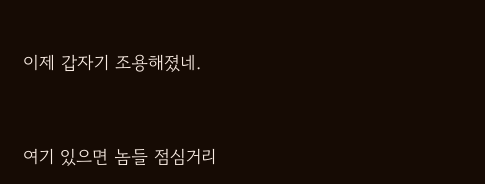이제 갑자기 조용해졌네.



여기 있으면 놈들 점심거리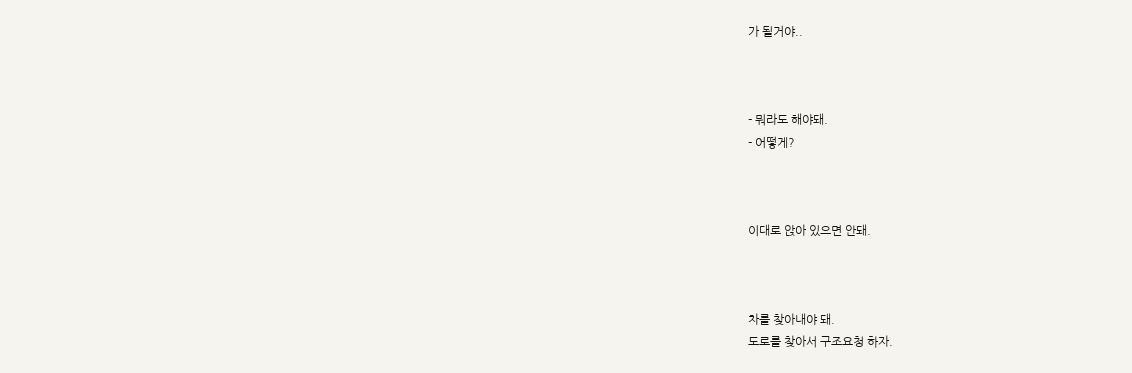가 될거야..



- 뭐라도 해야돼.
- 어떻게?



이대로 앉아 있으면 안돼.



차를 찾아내야 돼.
도로를 찾아서 구조요청 하자.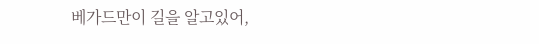베가드만이 길을 알고있어,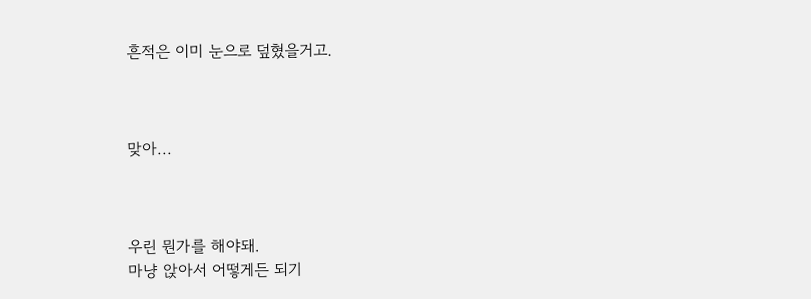흔적은 이미 눈으로 덮혔을거고.



맞아...



우린 뭔가를 해야돼.
마냥 앉아서 어떻게든 되기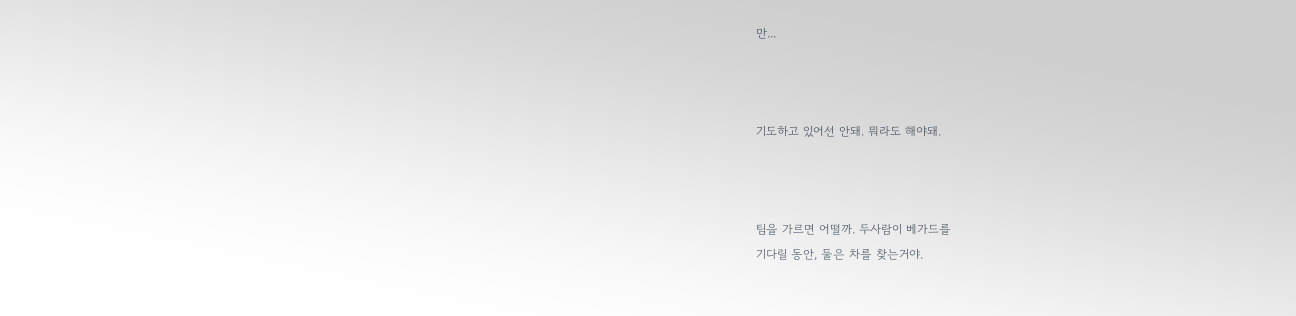만...



기도하고 있어선 안돼. 뭐라도 해야돼.



팀을 가르면 어떨까. 두사람이 베가드를
기다릴 동안, 둘은 차를 찾는거야.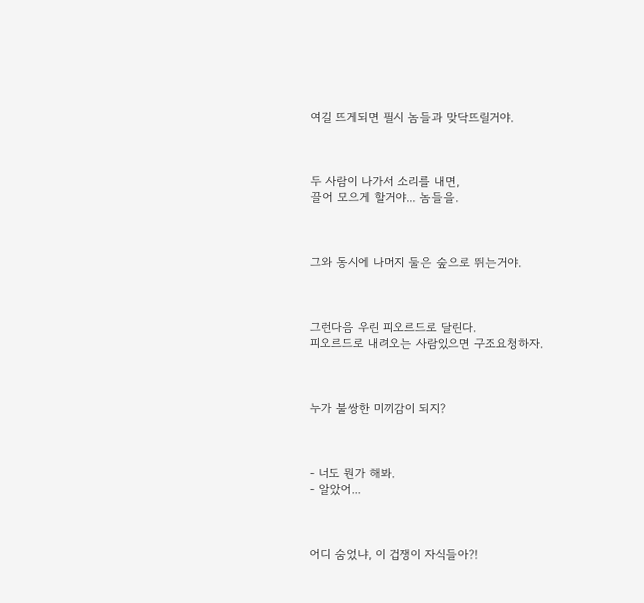여길 뜨게되면 필시 놈들과 맞닥뜨릴거야.



두 사람이 나가서 소리를 내면,
끌어 모으게 할거야... 놈들을.



그와 동시에 나머지 둘은 숲으로 뛰는거야.



그런다음 우린 피오르드로 달린다.
피오르드로 내려오는 사람있으면 구조요청하자.



누가 불쌍한 미끼감이 되지?



- 너도 뭔가 해봐.
- 알았어...



어디 숨었냐, 이 겁쟁이 자식들아?!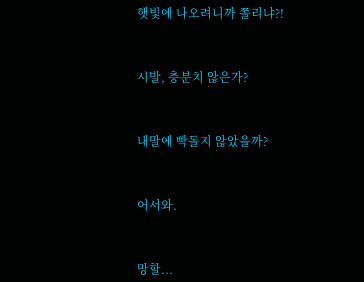햇빛에 나오려니까 쫄리냐?!



시발, 충분치 않은가?



내말에 빡돌지 않았을까?



어서와.



망할...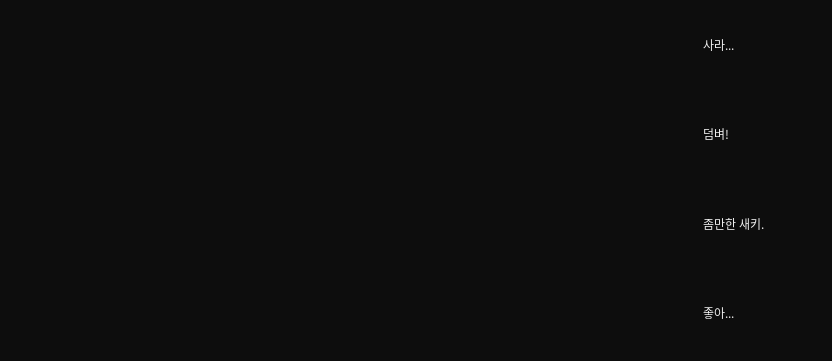사라...



덤벼!



좀만한 새키.



좋아...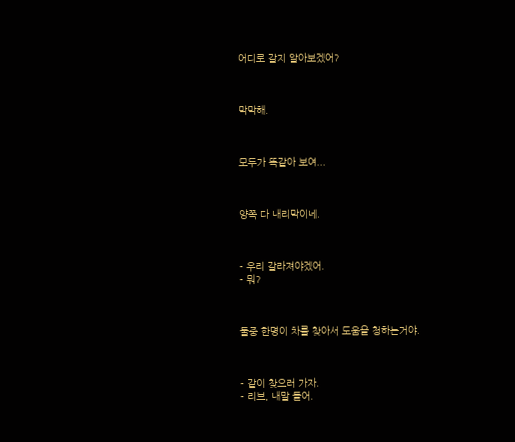어디로 갈지 알아보겠어?



막막해.



모두가 똑같아 보여...



양쪽 다 내리막이네.



- 우리 갈라져야겠어.
- 뭐?



둘중 한명이 차를 찾아서 도움을 청하는거야.



- 같이 찾으러 가자.
- 리브, 내말 들어.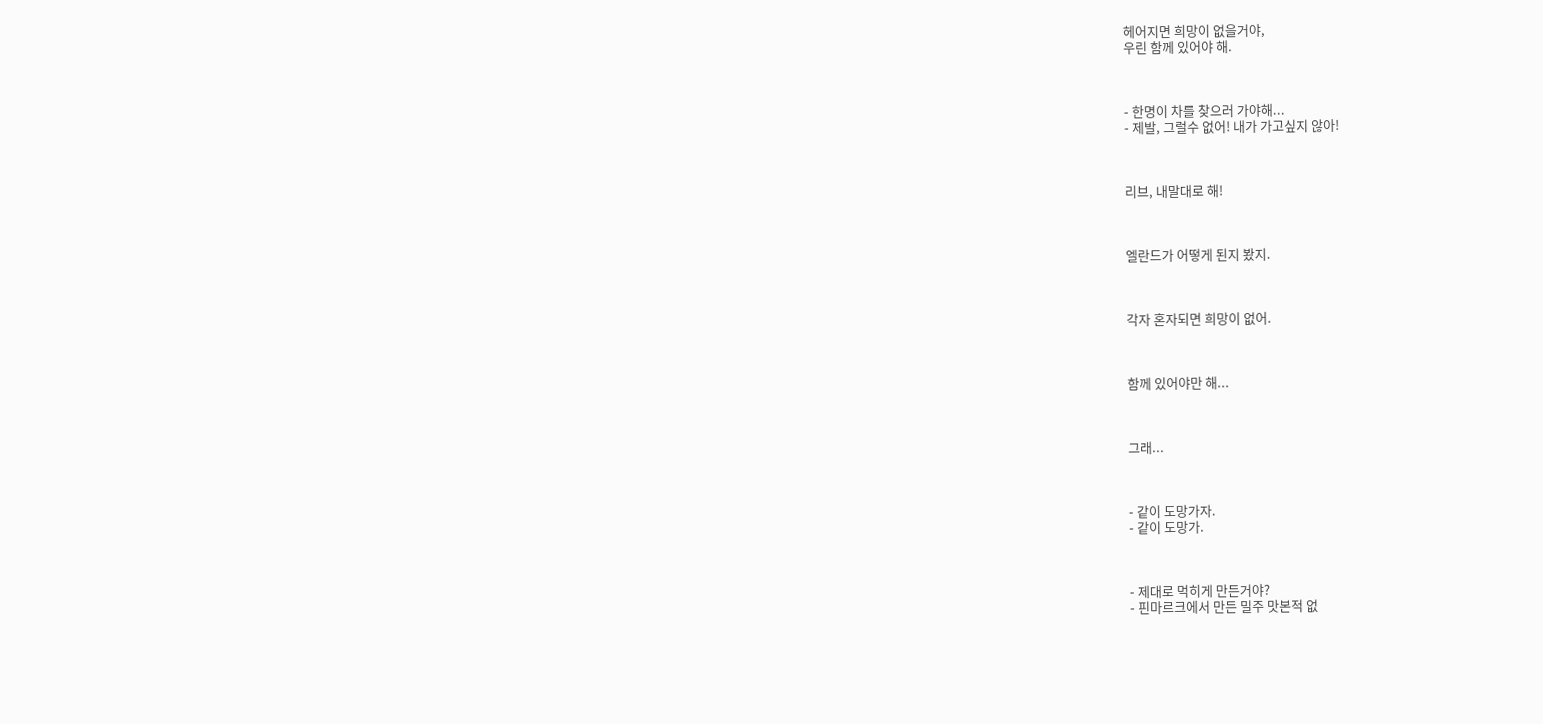헤어지면 희망이 없을거야,
우린 함께 있어야 해.



- 한명이 차를 찾으러 가야해...
- 제발, 그럴수 없어! 내가 가고싶지 않아!



리브, 내말대로 해!



엘란드가 어떻게 된지 봤지.



각자 혼자되면 희망이 없어.



함께 있어야만 해...



그래...



- 같이 도망가자.
- 같이 도망가.



- 제대로 먹히게 만든거야?
- 핀마르크에서 만든 밀주 맛본적 없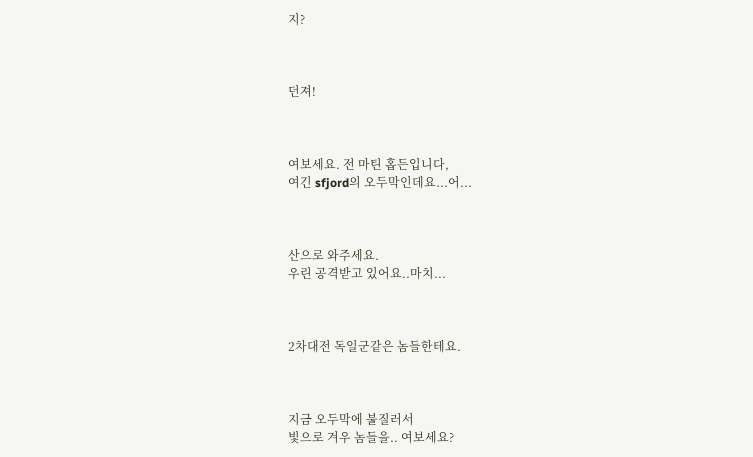지?



던져!



여보세요. 전 마틴 홉든입니다,
여긴 sfjord의 오두막인데요...어...



산으로 와주세요.
우린 공격받고 있어요..마치...



2차대전 독일군같은 놈들한테요.



지금 오두막에 불질러서
빛으로 겨우 놈들을.. 여보세요?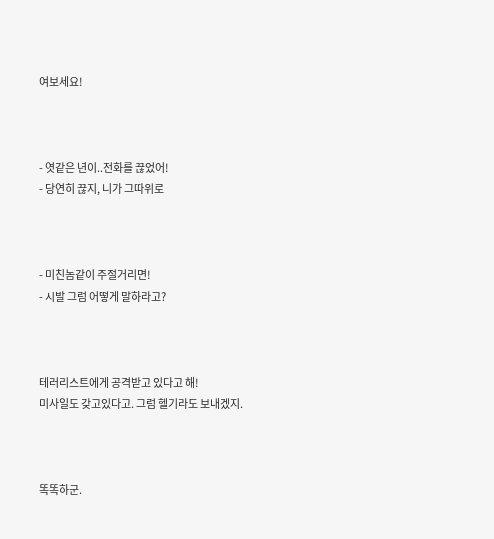여보세요!



- 엿같은 년이..전화를 끊었어!
- 당연히 끊지, 니가 그따위로



- 미친놈같이 주절거리면!
- 시발 그럼 어떻게 말하라고?



테러리스트에게 공격받고 있다고 해!
미사일도 갖고있다고. 그럼 헬기라도 보내겠지.



똑똑하군.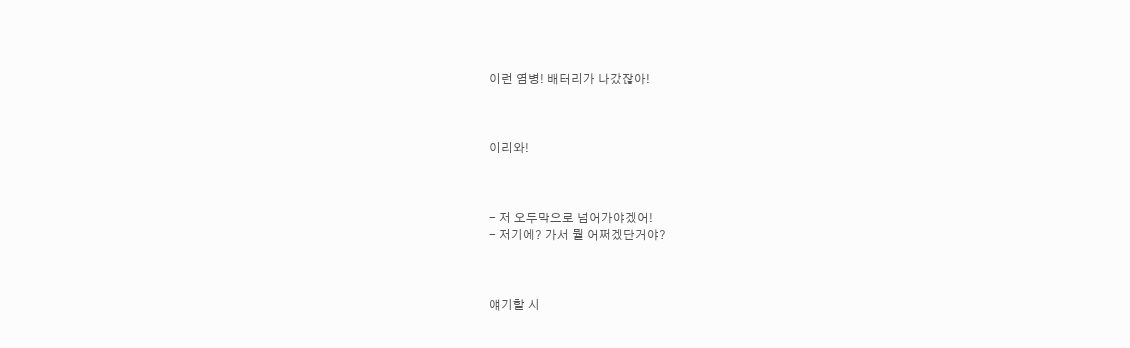이런 염병! 배터리가 나갔잖아!



이리와!



- 저 오두막으로 넘어가야겠어!
- 저기에? 가서 뭘 어쩌겠단거야?



얘기할 시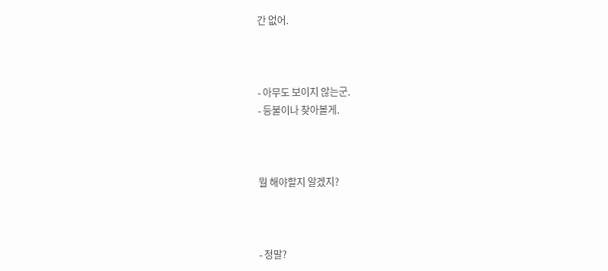간 없어.



- 아무도 보이지 않는군.
- 등불이나 찾아볼게.



뭘 해야할지 알겠지?



- 정말?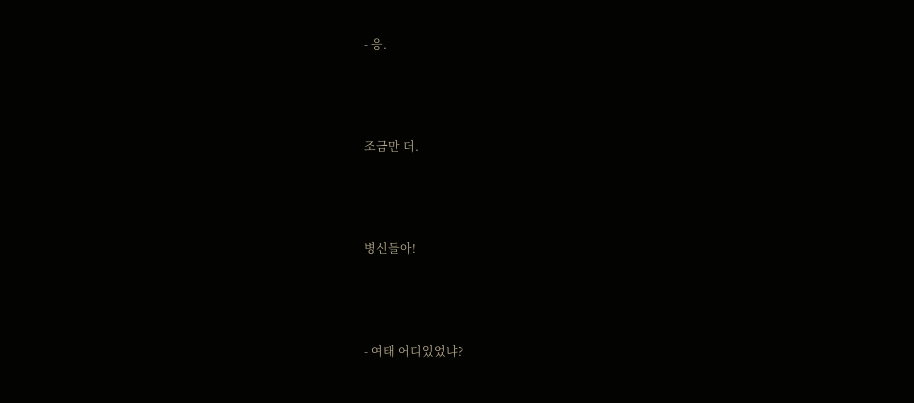- 응.



조금만 더.



병신들아!



- 여태 어디있었냐?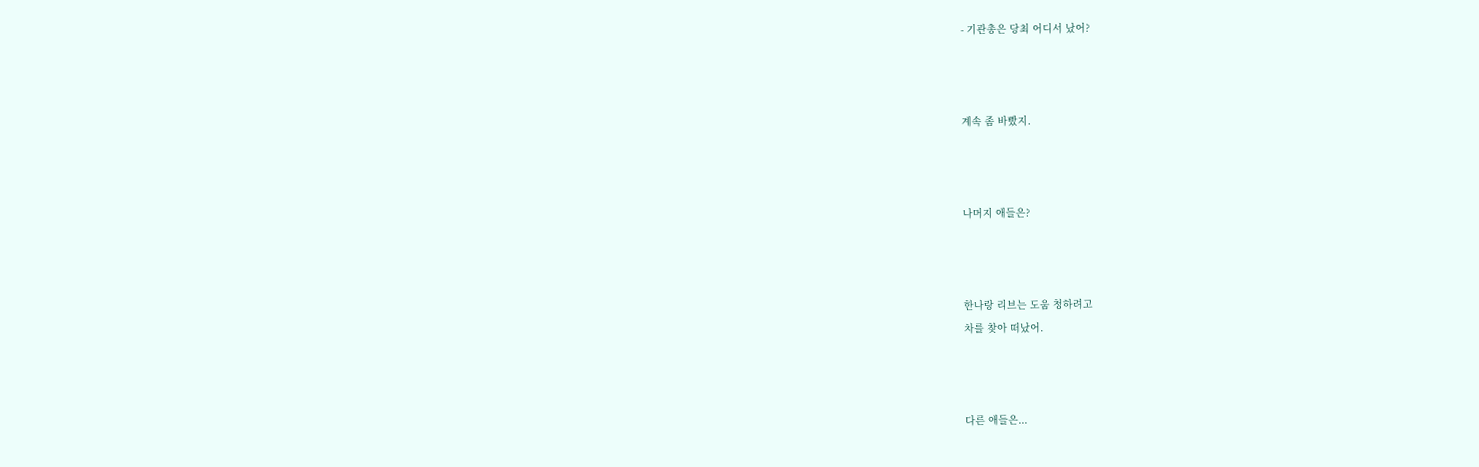- 기관총은 당최 어디서 났어?



계속 좀 바빴지.



나머지 애들은?



한나랑 리브는 도움 청하려고
차를 찾아 떠났어.



다른 애들은...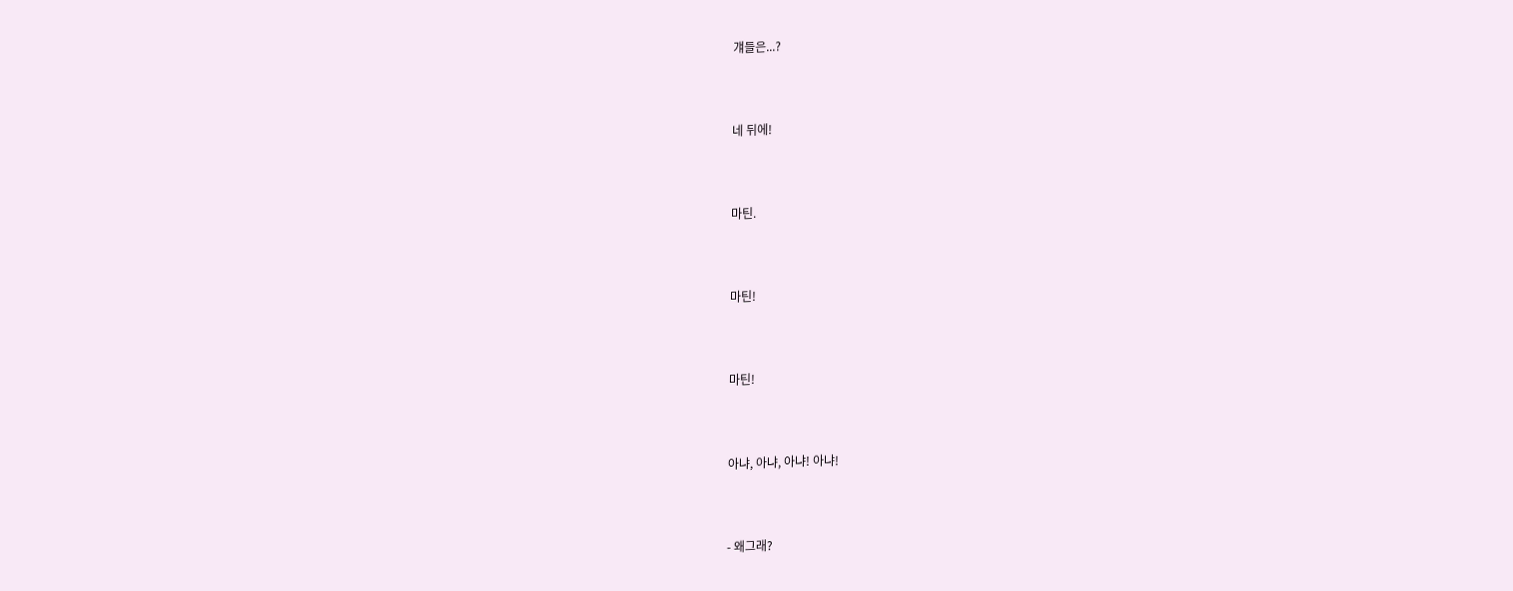걔들은...?



네 뒤에!



마틴.



마틴!



마틴!



아냐, 아냐, 아냐! 아냐!



- 왜그래?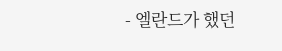- 엘란드가 했던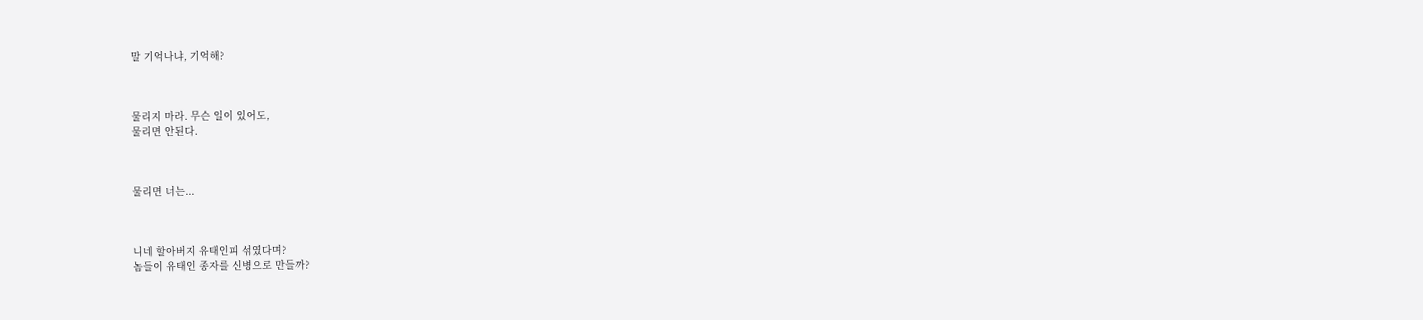말 기억나냐, 기억해?



물리지 마라. 무슨 일이 있어도,
물리면 안된다.



물리면 너는...



니네 할아버지 유태인피 섞였다며?
놈들이 유태인 종자를 신병으로 만들까?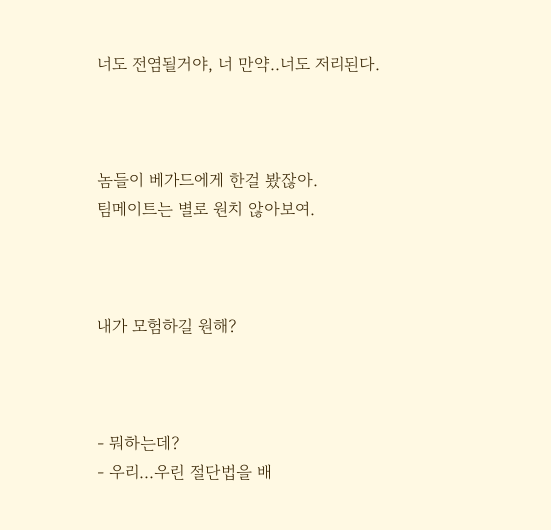너도 전염될거야, 너 만약..너도 저리된다.



놈들이 베가드에게 한걸 봤잖아.
팀메이트는 별로 원치 않아보여.



내가 모험하길 원해?



- 뭐하는데?
- 우리...우린 절단법을 배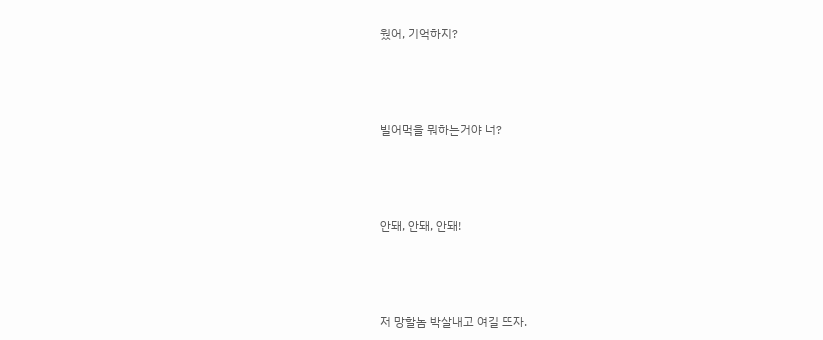웠어, 기억하지?



빌어먹을 뭐하는거야 너?



안돼, 안돼, 안돼!



저 망할놈 박살내고 여길 뜨자.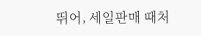뛰어, 세일판매 때처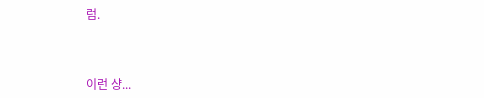럼.



이런 샹...